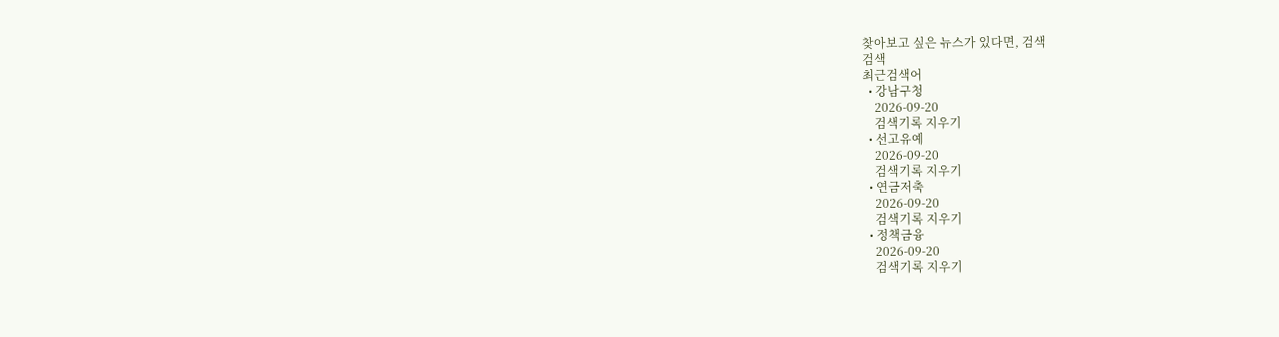찾아보고 싶은 뉴스가 있다면, 검색
검색
최근검색어
  • 강남구청
    2026-09-20
    검색기록 지우기
  • 선고유예
    2026-09-20
    검색기록 지우기
  • 연금저축
    2026-09-20
    검색기록 지우기
  • 정책금융
    2026-09-20
    검색기록 지우기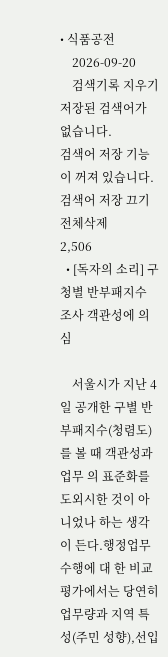• 식품공전
    2026-09-20
    검색기록 지우기
저장된 검색어가 없습니다.
검색어 저장 기능이 꺼져 있습니다.
검색어 저장 끄기
전체삭제
2,506
  • [독자의 소리] 구청별 반부패지수 조사 객관성에 의심

    서울시가 지난 4일 공개한 구별 반부패지수(청렴도)를 볼 때 객관성과 업무 의 표준화를 도외시한 것이 아니었나 하는 생각이 든다.행정업무 수행에 대 한 비교평가에서는 당연히 업무량과 지역 특성(주민 성향),선입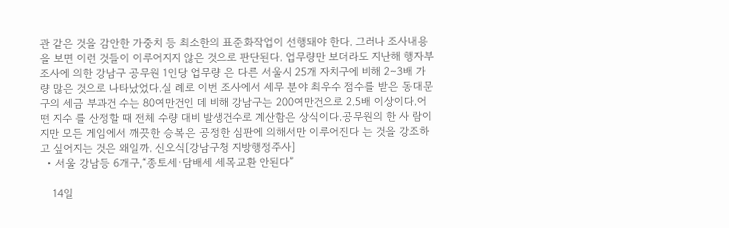관 같은 것을 감안한 가중치 등 최소한의 표준화작업이 선행돼야 한다. 그러나 조사내용을 보면 이런 것들이 이루어지지 않은 것으로 판단된다. 업무량만 보더라도 지난해 행자부 조사에 의한 강남구 공무원 1인당 업무량 은 다른 서울시 25개 자치구에 비해 2∼3배 가량 많은 것으로 나타났었다.실 례로 이번 조사에서 세무 분야 최우수 점수를 받은 동대문구의 세금 부과건 수는 80여만건인 데 비해 강남구는 200여만건으로 2.5배 이상이다.어떤 지수 를 산정할 때 전체 수량 대비 발생건수로 계산함은 상식이다.공무원의 한 사 람이지만 모든 게임에서 깨끗한 승복은 공정한 심판에 의해서만 이루어진다 는 것을 강조하고 싶어지는 것은 왜일까. 신오식[강남구청 지방행정주사]
  • 서울 강남등 6개구,“종토세·담배세 세목교환 안된다”

    14일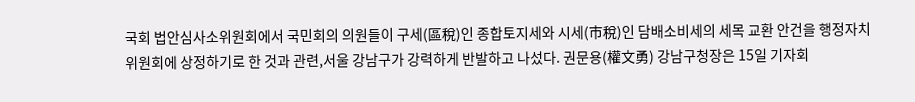국회 법안심사소위원회에서 국민회의 의원들이 구세(區稅)인 종합토지세와 시세(市稅)인 담배소비세의 세목 교환 안건을 행정자치위원회에 상정하기로 한 것과 관련,서울 강남구가 강력하게 반발하고 나섰다. 권문용(權文勇) 강남구청장은 15일 기자회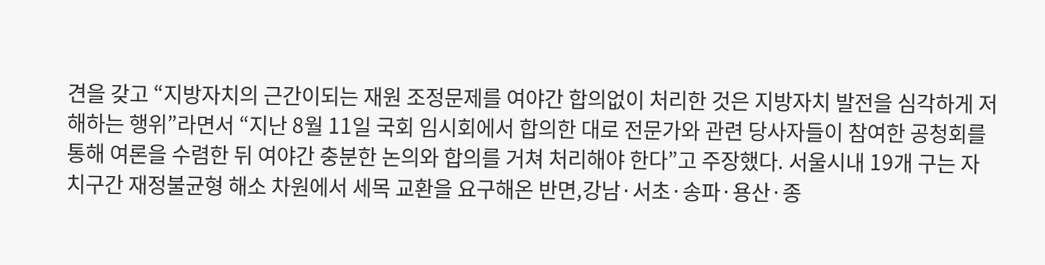견을 갖고 “지방자치의 근간이되는 재원 조정문제를 여야간 합의없이 처리한 것은 지방자치 발전을 심각하게 저해하는 행위”라면서 “지난 8월 11일 국회 임시회에서 합의한 대로 전문가와 관련 당사자들이 참여한 공청회를 통해 여론을 수렴한 뒤 여야간 충분한 논의와 합의를 거쳐 처리해야 한다”고 주장했다. 서울시내 19개 구는 자치구간 재정불균형 해소 차원에서 세목 교환을 요구해온 반면,강남·서초·송파·용산·종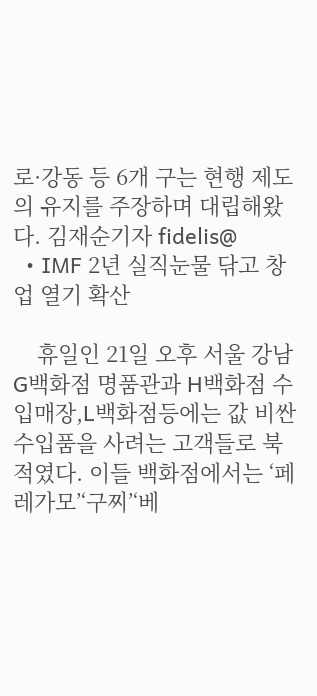로·강동 등 6개 구는 현행 제도의 유지를 주장하며 대립해왔다. 김재순기자 fidelis@
  • IMF 2년 실직눈물 닦고 창업 열기 확산

    휴일인 21일 오후 서울 강남 G백화점 명품관과 H백화점 수입매장,L백화점등에는 값 비싼 수입품을 사려는 고객들로 북적였다. 이들 백화점에서는 ‘페레가모’‘구찌’‘베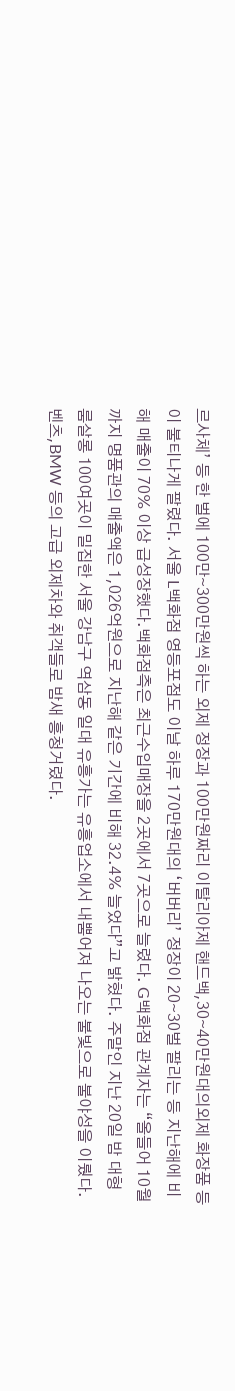르사체’ 등 한 벌에 100만∼300만원씩 하는 외제 정장과 100만원짜리 이탈리아제 핸드백,30∼40만원대의외제 화장품 등이 불티나게 팔렸다. 서울 L백화점 영등포점도 이날 하루 170만원대의 ‘버버리’ 정장이 20∼30벌 팔리는 등 지난해에 비해 매출이 70% 이상 급성장했다.백화점측은 최근수입매장을 2곳에서 7곳으로 늘렸다. G백화점 관계자는 “올들어 10월까지 명품관의 매출액은 1,026억원으로 지난해 같은 기간에 비해 32.4% 늘었다”고 밝혔다. 주말인 지난 20일 밤 대형 룸살롱 100여곳이 밀집한 서울 강남구 역삼동 일대 유흥가는 유흥업소에서 내뿜어져 나오는 불빛으로 불야성을 이뤘다.벤츠,BMW 등의 고급 외제차와 취객들로 밤새 흥청거렸다.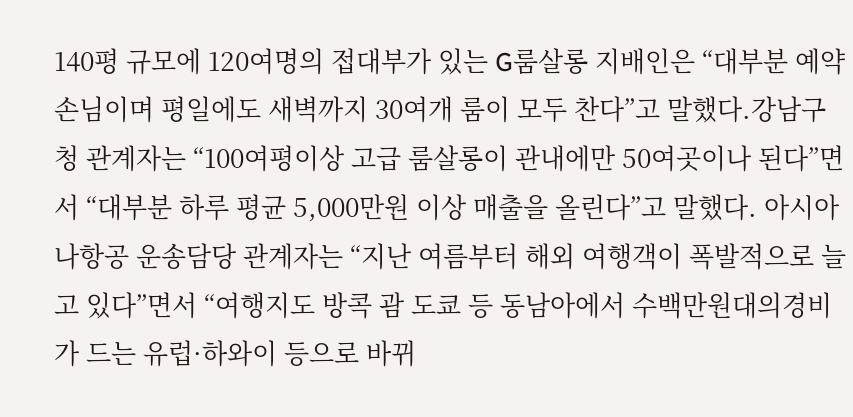140평 규모에 120여명의 접대부가 있는 G룸살롱 지배인은 “대부분 예약 손님이며 평일에도 새벽까지 30여개 룸이 모두 찬다”고 말했다.강남구청 관계자는 “100여평이상 고급 룸살롱이 관내에만 50여곳이나 된다”면서 “대부분 하루 평균 5,000만원 이상 매출을 올린다”고 말했다. 아시아나항공 운송담당 관계자는 “지난 여름부터 해외 여행객이 폭발적으로 늘고 있다”면서 “여행지도 방콕 괌 도쿄 등 동남아에서 수백만원대의경비가 드는 유럽·하와이 등으로 바뀌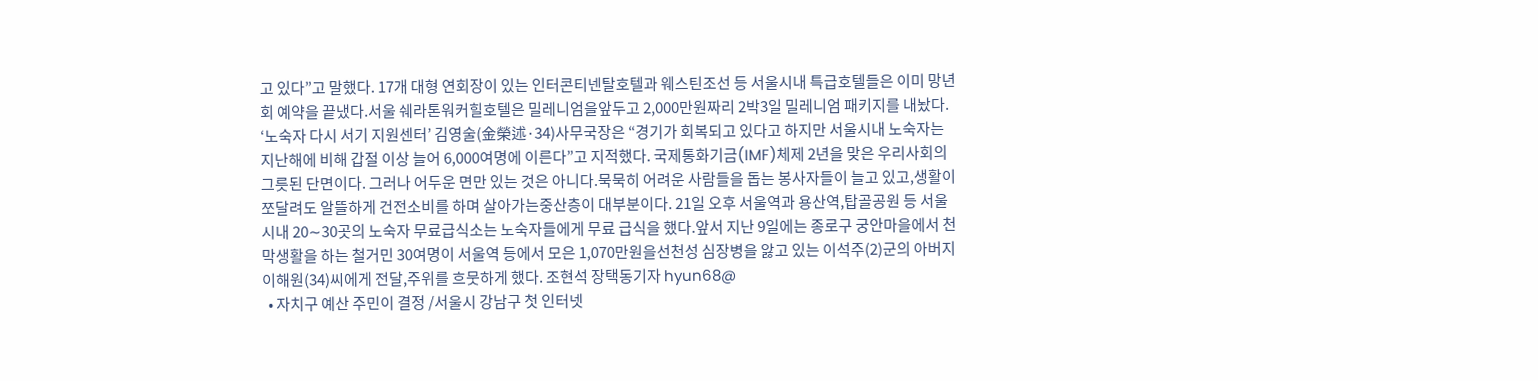고 있다”고 말했다. 17개 대형 연회장이 있는 인터콘티넨탈호텔과 웨스틴조선 등 서울시내 특급호텔들은 이미 망년회 예약을 끝냈다.서울 쉐라톤워커힐호텔은 밀레니엄을앞두고 2,000만원짜리 2박3일 밀레니엄 패키지를 내놨다. ‘노숙자 다시 서기 지원센터’ 김영술(金榮述·34)사무국장은 “경기가 회복되고 있다고 하지만 서울시내 노숙자는 지난해에 비해 갑절 이상 늘어 6,000여명에 이른다”고 지적했다. 국제통화기금(IMF)체제 2년을 맞은 우리사회의 그릇된 단면이다. 그러나 어두운 면만 있는 것은 아니다.묵묵히 어려운 사람들을 돕는 봉사자들이 늘고 있고,생활이 쪼달려도 알뜰하게 건전소비를 하며 살아가는중산층이 대부분이다. 21일 오후 서울역과 용산역,탑골공원 등 서울시내 20∼30곳의 노숙자 무료급식소는 노숙자들에게 무료 급식을 했다.앞서 지난 9일에는 종로구 궁안마을에서 천막생활을 하는 철거민 30여명이 서울역 등에서 모은 1,070만원을선천성 심장병을 앓고 있는 이석주(2)군의 아버지 이해원(34)씨에게 전달,주위를 흐뭇하게 했다. 조현석 장택동기자 hyun68@
  • 자치구 예산 주민이 결정 /서울시 강남구 첫 인터넷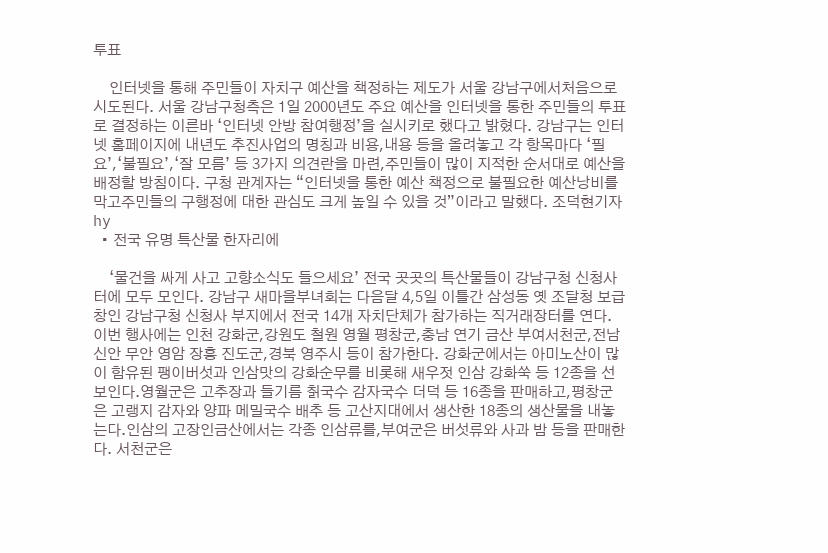투표

    인터넷을 통해 주민들이 자치구 예산을 책정하는 제도가 서울 강남구에서처음으로 시도된다. 서울 강남구청측은 1일 2000년도 주요 예산을 인터넷을 통한 주민들의 투표로 결정하는 이른바 ‘인터넷 안방 참여행정’을 실시키로 했다고 밝혔다. 강남구는 인터넷 홈페이지에 내년도 추진사업의 명칭과 비용,내용 등을 올려놓고 각 항목마다 ‘필요’,‘불필요’,‘잘 모름’ 등 3가지 의견란을 마련,주민들이 많이 지적한 순서대로 예산을 배정할 방침이다. 구청 관계자는 “인터넷을 통한 예산 책정으로 불필요한 예산낭비를 막고주민들의 구행정에 대한 관심도 크게 높일 수 있을 것”이라고 말했다. 조덕현기자 hy
  • 전국 유명 특산물 한자리에

    ‘물건을 싸게 사고 고향소식도 들으세요’ 전국 곳곳의 특산물들이 강남구청 신청사 터에 모두 모인다. 강남구 새마을부녀회는 다음달 4,5일 이틀간 삼성동 옛 조달청 보급창인 강남구청 신청사 부지에서 전국 14개 자치단체가 참가하는 직거래장터를 연다. 이번 행사에는 인천 강화군,강원도 철원 영월 평창군,충남 연기 금산 부여서천군,전남 신안 무안 영암 장흥 진도군,경북 영주시 등이 참가한다. 강화군에서는 아미노산이 많이 함유된 팽이버섯과 인삼맛의 강화순무를 비롯해 새우젓 인삼 강화쑥 등 12종을 선보인다.영월군은 고추장과 들기름 칡국수 감자국수 더덕 등 16종을 판매하고,평창군은 고랭지 감자와 양파 메밀국수 배추 등 고산지대에서 생산한 18종의 생산물을 내놓는다.인삼의 고장인금산에서는 각종 인삼류를,부여군은 버섯류와 사과 밤 등을 판매한다. 서천군은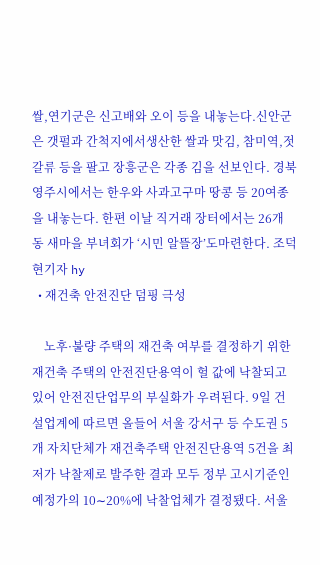쌀,연기군은 신고배와 오이 등을 내놓는다.신안군은 갯펄과 간척지에서생산한 쌀과 맛김, 참미역,젓갈류 등을 팔고 장흥군은 각종 김을 선보인다. 경북 영주시에서는 한우와 사과고구마 땅콩 등 20여종을 내놓는다. 한편 이날 직거래 장터에서는 26개 동 새마을 부녀회가 ‘시민 알뜰장’도마련한다. 조덕현기자 hy
  • 재건축 안전진단 덤핑 극성

    노후·불량 주택의 재건축 여부를 결정하기 위한 재건축 주택의 안전진단용역이 헐 값에 낙찰되고 있어 안전진단업무의 부실화가 우려된다. 9일 건설업계에 따르면 올들어 서울 강서구 등 수도권 5개 자치단체가 재건축주택 안전진단용역 5건을 최저가 낙찰제로 발주한 결과 모두 정부 고시기준인 예정가의 10∼20%에 낙찰업체가 결정됐다. 서울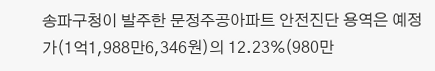송파구청이 발주한 문정주공아파트 안전진단 용역은 예정가(1억1,988만6,346원)의 12.23%(980만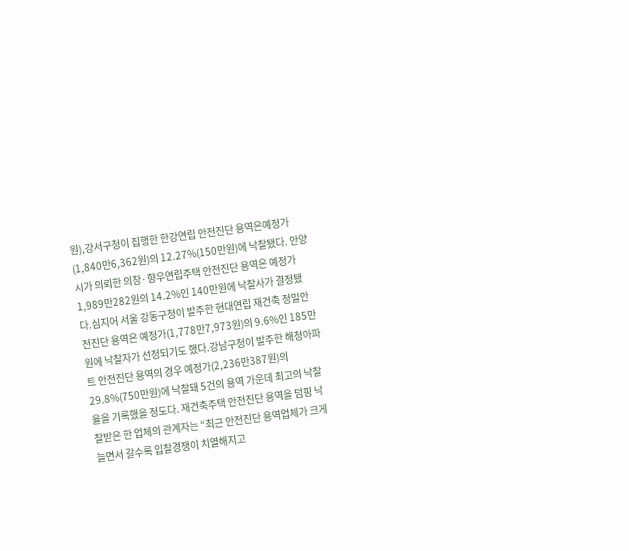원),강서구청이 집행한 한강연립 안전진단 용역은예정가(1,840만6,362원)의 12.27%(150만원)에 낙찰됐다. 안양시가 의뢰한 의창·향우연립주택 안전진단 용역은 예정가 1,989만282원의 14.2%인 140만원에 낙찰사가 결정됐다.심지어 서울 강동구청이 발주한 현대연립 재건축 정밀안전진단 용역은 예정가(1,778만7,973원)의 9.6%인 185만원에 낙찰자가 선정되기도 했다.강남구청이 발주한 해청아파트 안전진단 용역의 경우 예정가(2,236만387원)의 29.8%(750만원)에 낙찰돼 5건의 용역 가운데 최고의 낙찰율을 기록했을 정도다. 재건축주택 안전진단 용역을 덤핑 낙찰받은 한 업체의 관계자는 “최근 안전진단 용역업체가 크게 늘면서 갈수록 입찰경쟁이 치열해지고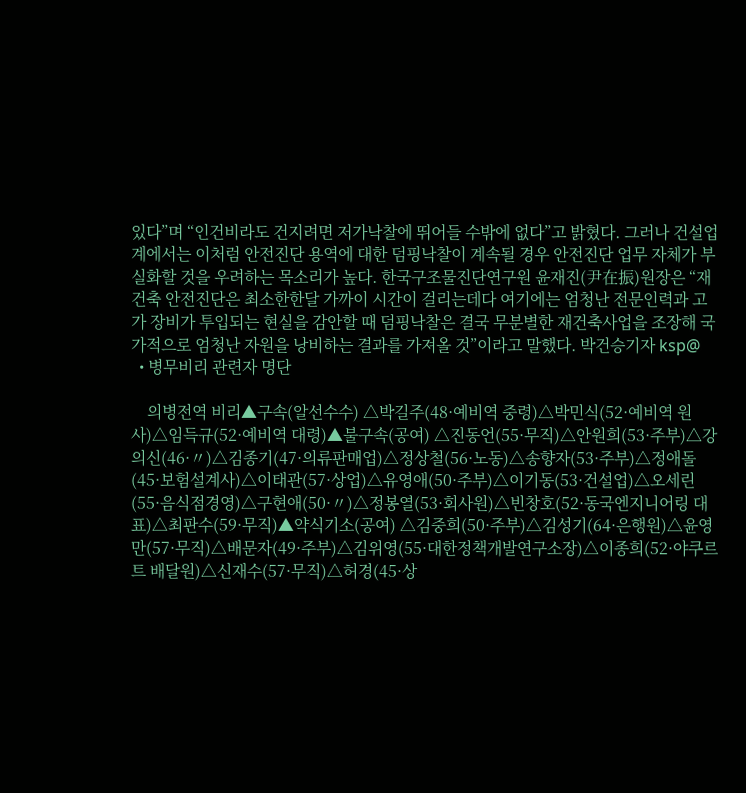있다”며 “인건비라도 건지려면 저가낙찰에 뛰어들 수밖에 없다”고 밝혔다. 그러나 건설업계에서는 이처럼 안전진단 용역에 대한 덤핑낙찰이 계속될 경우 안전진단 업무 자체가 부실화할 것을 우려하는 목소리가 높다. 한국구조물진단연구원 윤재진(尹在振)원장은 “재건축 안전진단은 최소한한달 가까이 시간이 걸리는데다 여기에는 엄청난 전문인력과 고가 장비가 투입되는 현실을 감안할 때 덤핑낙찰은 결국 무분별한 재건축사업을 조장해 국가적으로 엄청난 자원을 낭비하는 결과를 가져올 것”이라고 말했다. 박건승기자 ksp@
  • 병무비리 관련자 명단

    의병전역 비리▲구속(알선수수) △박길주(48·예비역 중령)△박민식(52·예비역 원사)△임득규(52·예비역 대령)▲불구속(공여) △진동언(55·무직)△안원희(53·주부)△강의신(46·〃)△김종기(47·의류판매업)△정상철(56·노동)△송향자(53·주부)△정애돌(45·보험설계사)△이태관(57·상업)△유영애(50·주부)△이기동(53·건설업)△오세린(55·음식점경영)△구현애(50·〃)△정봉열(53·회사원)△빈창호(52·동국엔지니어링 대표)△최판수(59·무직)▲약식기소(공여) △김중희(50·주부)△김성기(64·은행원)△윤영만(57·무직)△배문자(49·주부)△김위영(55·대한정책개발연구소장)△이종희(52·야쿠르트 배달원)△신재수(57·무직)△허경(45·상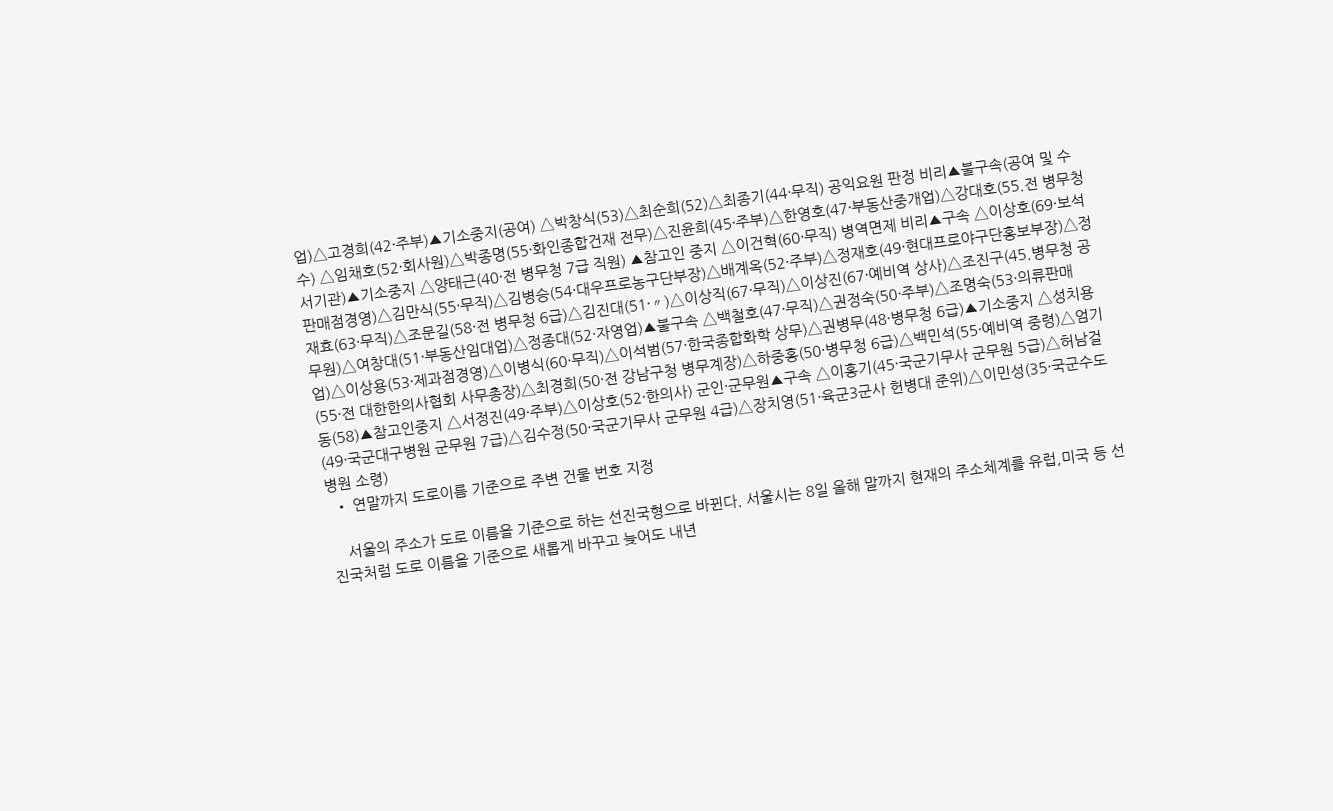업)△고경희(42·주부)▲기소중지(공여) △박창식(53)△최순희(52)△최종기(44·무직) 공익요원 판정 비리▲불구속(공여 및 수수) △임채호(52·회사원)△박종명(55·화인종합건재 전무)△진윤희(45·주부)△한영호(47·부동산중개업)△강대호(55.전 병무청 서기관)▲기소중지 △양태근(40·전 병무청 7급 직원) ▲참고인 중지 △이건혁(60·무직) 병역면제 비리▲구속 △이상호(69·보석판매점경영)△김만식(55·무직)△김병승(54·대우프로농구단부장)△배계옥(52·주부)△정재호(49·현대프로야구단홍보부장)△정재효(63·무직)△조문길(58·전 병무청 6급)△김진대(51·〃)△이상직(67·무직)△이상진(67·예비역 상사)△조진구(45.병무청 공무원)△여창대(51·부동산임대업)△정종대(52·자영업)▲불구속 △백철호(47·무직)△권정숙(50·주부)△조명숙(53·의류판매업)△이상용(53·제과점경영)△이병식(60·무직)△이석범(57·한국종합화학 상무)△권병무(48·병무청 6급)▲기소중지 △성치용(55·전 대한한의사협회 사무총장)△최경희(50·전 강남구청 병무계장)△하중홍(50·병무청 6급)△백민석(55·예비역 중령)△엄기동(58)▲참고인중지 △서정진(49·주부)△이상호(52·한의사) 군인·군무원▲구속 △이홍기(45·국군기무사 군무원 5급)△허남걸(49·국군대구병원 군무원 7급)△김수정(50·국군기무사 군무원 4급)△장치영(51·육군3군사 헌병대 준위)△이민성(35·국군수도병원 소령)
  • 연말까지 도로이름 기준으로 주변 건물 번호 지정

    서울의 주소가 도로 이름을 기준으로 하는 선진국형으로 바뀐다. 서울시는 8일 올해 말까지 현재의 주소체계를 유럽,미국 등 선진국처럼 도로 이름을 기준으로 새롭게 바꾸고 늦어도 내년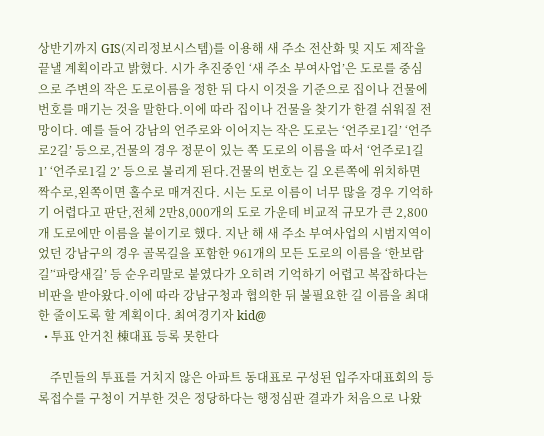상반기까지 GIS(지리정보시스템)를 이용해 새 주소 전산화 및 지도 제작을 끝낼 계획이라고 밝혔다. 시가 추진중인 ‘새 주소 부여사업’은 도로를 중심으로 주변의 작은 도로이름을 정한 뒤 다시 이것을 기준으로 집이나 건물에 번호를 매기는 것을 말한다.이에 따라 집이나 건물을 찾기가 한결 쉬워질 전망이다. 예를 들어 강남의 언주로와 이어지는 작은 도로는 ‘언주로1길’ ‘언주로2길’ 등으로,건물의 경우 정문이 있는 쪽 도로의 이름을 따서 ‘언주로1길 1’ ‘언주로1길 2’ 등으로 불리게 된다.건물의 번호는 길 오른쪽에 위치하면 짝수로,왼쪽이면 홀수로 매겨진다. 시는 도로 이름이 너무 많을 경우 기억하기 어렵다고 판단,전체 2만8,000개의 도로 가운데 비교적 규모가 큰 2,800개 도로에만 이름을 붙이기로 했다. 지난 해 새 주소 부여사업의 시범지역이었던 강남구의 경우 골목길을 포함한 961개의 모든 도로의 이름을 ‘한보람길’‘파랑새길’ 등 순우리말로 붙였다가 오히려 기억하기 어렵고 복잡하다는 비판을 받아왔다.이에 따라 강남구청과 협의한 뒤 불필요한 길 이름을 최대한 줄이도록 할 계획이다. 최여경기자 kid@
  • 투표 안거친 棟대표 등록 못한다

    주민들의 투표를 거치지 않은 아파트 동대표로 구성된 입주자대표회의 등록접수를 구청이 거부한 것은 정당하다는 행정심판 결과가 처음으로 나왔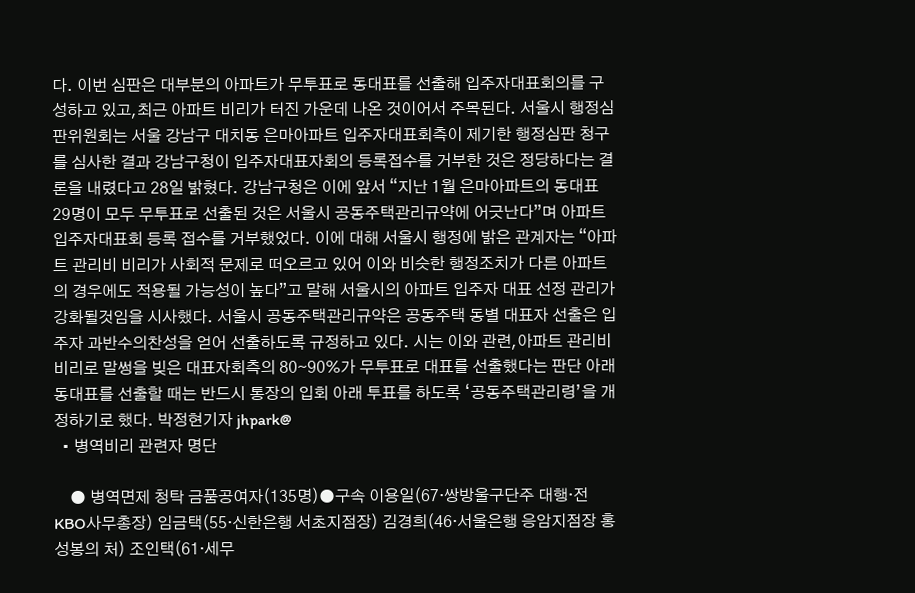다. 이번 심판은 대부분의 아파트가 무투표로 동대표를 선출해 입주자대표회의를 구성하고 있고,최근 아파트 비리가 터진 가운데 나온 것이어서 주목된다. 서울시 행정심판위원회는 서울 강남구 대치동 은마아파트 입주자대표회측이 제기한 행정심판 청구를 심사한 결과 강남구청이 입주자대표자회의 등록접수를 거부한 것은 정당하다는 결론을 내렸다고 28일 밝혔다. 강남구청은 이에 앞서 “지난 1월 은마아파트의 동대표 29명이 모두 무투표로 선출된 것은 서울시 공동주택관리규약에 어긋난다”며 아파트 입주자대표회 등록 접수를 거부했었다. 이에 대해 서울시 행정에 밝은 관계자는 “아파트 관리비 비리가 사회적 문제로 떠오르고 있어 이와 비슷한 행정조치가 다른 아파트의 경우에도 적용될 가능성이 높다”고 말해 서울시의 아파트 입주자 대표 선정 관리가 강화될것임을 시사했다. 서울시 공동주택관리규약은 공동주택 동별 대표자 선출은 입주자 과반수의찬성을 얻어 선출하도록 규정하고 있다. 시는 이와 관련,아파트 관리비 비리로 말썽을 빚은 대표자회측의 80∼90%가 무투표로 대표를 선출했다는 판단 아래 동대표를 선출할 때는 반드시 통장의 입회 아래 투표를 하도록 ‘공동주택관리령’을 개정하기로 했다. 박정현기자 jhpark@
  • 병역비리 관련자 명단

    ● 병역면제 청탁 금품공여자(135명)●구속 이용일(67·쌍방울구단주 대행·전KBO사무총장) 임금택(55·신한은행 서초지점장) 김경희(46·서울은행 응암지점장 홍성봉의 처) 조인택(61·세무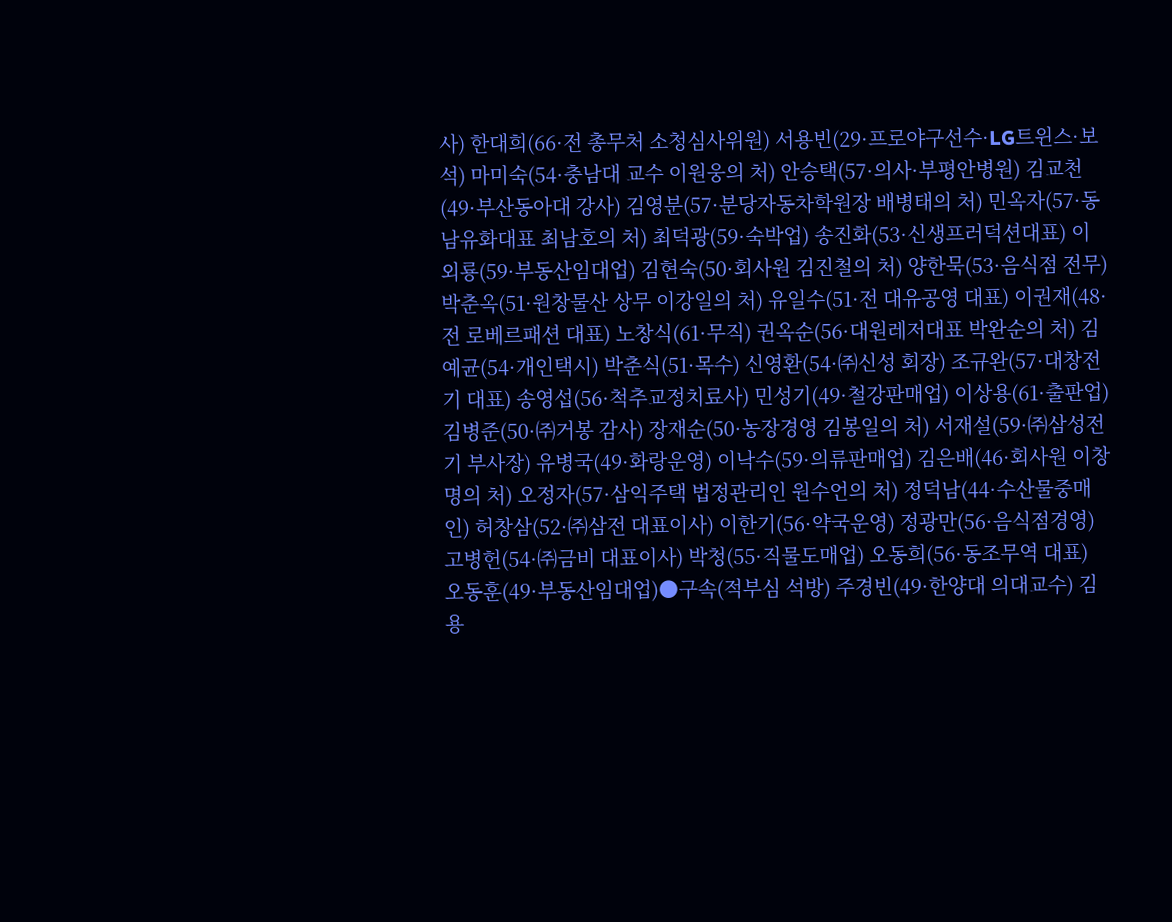사) 한대희(66·전 총무처 소청심사위원) 서용빈(29·프로야구선수·LG트윈스·보석) 마미숙(54·충남대 교수 이원웅의 처) 안승택(57·의사·부평안병원) 김교천(49·부산동아대 강사) 김영분(57·분당자동차학원장 배병태의 처) 민옥자(57·동남유화대표 최남호의 처) 최덕광(59·숙박업) 송진화(53·신생프러덕션대표) 이외룡(59·부동산임대업) 김현숙(50·회사원 김진철의 처) 양한묵(53·음식점 전무) 박춘옥(51·원창물산 상무 이강일의 처) 유일수(51·전 대유공영 대표) 이권재(48·전 로베르패션 대표) 노창식(61·무직) 권옥순(56·대원레저대표 박완순의 처) 김예균(54·개인택시) 박춘식(51·목수) 신영환(54·㈜신성 회장) 조규완(57·대창전기 대표) 송영섭(56·척추교정치료사) 민성기(49·철강판매업) 이상용(61·출판업) 김병준(50·㈜거봉 감사) 장재순(50·농장경영 김봉일의 처) 서재설(59·㈜삼성전기 부사장) 유병국(49·화랑운영) 이낙수(59·의류판매업) 김은배(46·회사원 이창명의 처) 오정자(57·삼익주택 법정관리인 원수언의 처) 정덕남(44·수산물중매인) 허창삼(52·㈜삼전 대표이사) 이한기(56·약국운영) 정광만(56·음식점경영) 고병헌(54·㈜금비 대표이사) 박청(55·직물도매업) 오동희(56·동조무역 대표) 오동훈(49·부동산임대업)●구속(적부심 석방) 주경빈(49·한양대 의대교수) 김용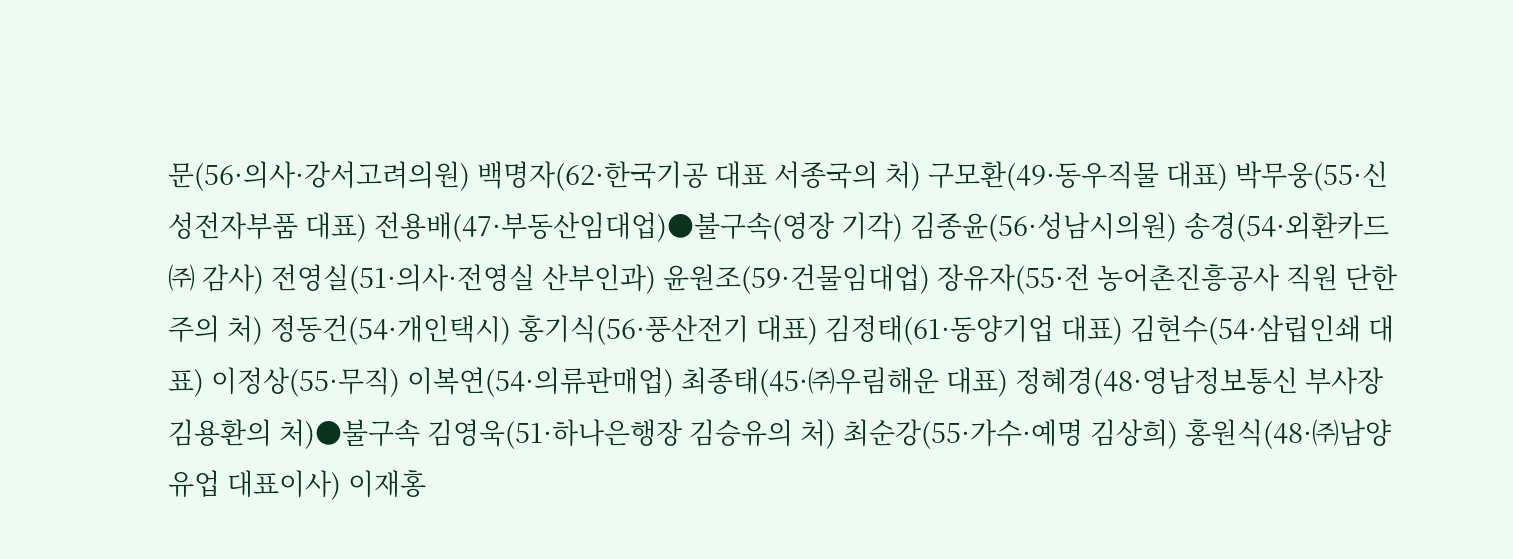문(56·의사·강서고려의원) 백명자(62·한국기공 대표 서종국의 처) 구모환(49·동우직물 대표) 박무웅(55·신성전자부품 대표) 전용배(47·부동산임대업)●불구속(영장 기각) 김종윤(56·성남시의원) 송경(54·외환카드㈜ 감사) 전영실(51·의사·전영실 산부인과) 윤원조(59·건물임대업) 장유자(55·전 농어촌진흥공사 직원 단한주의 처) 정동건(54·개인택시) 홍기식(56·풍산전기 대표) 김정태(61·동양기업 대표) 김현수(54·삼립인쇄 대표) 이정상(55·무직) 이복연(54·의류판매업) 최종태(45·㈜우림해운 대표) 정혜경(48·영남정보통신 부사장 김용환의 처)●불구속 김영욱(51·하나은행장 김승유의 처) 최순강(55·가수·예명 김상희) 홍원식(48·㈜남양유업 대표이사) 이재홍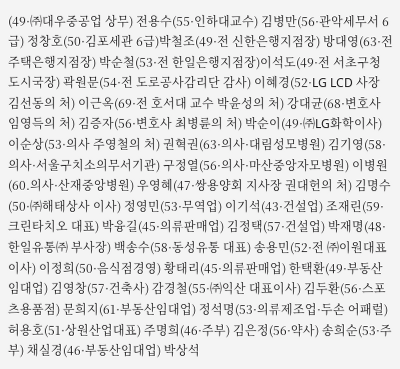(49·㈜대우중공업 상무) 전용수(55·인하대교수) 김병만(56·관악세무서 6급) 정창호(50·김포세관 6급)박철조(49·전 신한은행지점장) 방대영(63·전 주택은행지점장) 박순철(53·전 한일은행지점장)이석도(49·전 서초구청 도시국장) 곽원문(54·전 도로공사감리단 감사) 이혜경(52·LG LCD 사장 김선동의 처) 이근옥(69·전 호서대 교수 박윤성의 처) 강대균(68·변호사 임영득의 처) 김증자(56·변호사 최병륜의 처) 박순이(49·㈜LG화학이사) 이순상(53·의사 주영철의 처) 권혁권(63·의사·대림성모병원) 김기영(58·의사·서울구치소의무서기관) 구정열(56·의사·마산중앙자모병원) 이병원(60.의사·산재중앙병원) 우영혜(47·쌍용양회 지사장 권대헌의 처) 김명수(50·㈜해태상사 이사) 정영민(53·무역업) 이기석(43·건설업) 조재린(59·크린타치오 대표) 박융길(45·의류판매업) 김정택(57·건설업) 박재명(48·한일유통㈜ 부사장) 백송수(58·동성유통 대표) 송용민(52·전 ㈜이원대표이사) 이정희(50·음식점경영) 황태리(45·의류판매업) 한택환(49·부동산임대업) 김영창(57·건축사) 감경철(55·㈜익산 대표이사) 김두환(56·스포츠용품점) 문희지(61·부동산임대업) 정석명(53·의류제조업·두손 어패럴) 허용호(51·상원산업대표) 주명희(46·주부) 김은정(56·약사) 송희순(53·주부) 채실경(46·부동산임대업) 박상석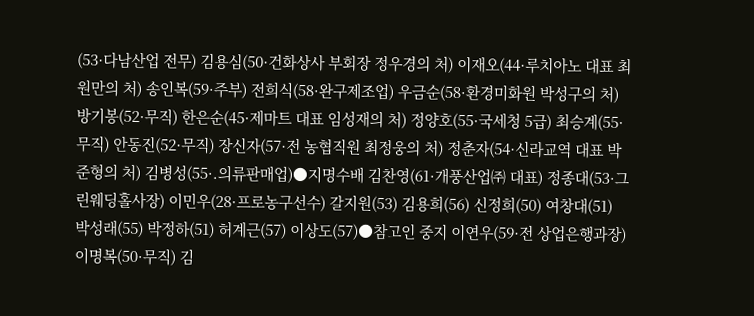(53·다남산업 전무) 김용심(50·건화상사 부회장 정우경의 처) 이재오(44·루치아노 대표 최원만의 처) 송인복(59·주부) 전희식(58·완구제조업) 우금순(58·환경미화원 박성구의 처) 방기봉(52·무직) 한은순(45·제마트 대표 임성재의 처) 정양호(55·국세청 5급) 최승계(55·무직) 안동진(52·무직) 장신자(57·전 농협직원 최정웅의 처) 정춘자(54·신라교역 대표 박준형의 처) 김병성(55·.의류판매업)●지명수배 김찬영(61·개풍산업㈜ 대표) 정종대(53·그린웨딩홀사장) 이민우(28·프로농구선수) 갈지원(53) 김용희(56) 신정희(50) 여창대(51) 박성래(55) 박정하(51) 허계근(57) 이상도(57)●참고인 중지 이연우(59·전 상업은행과장) 이명복(50·무직) 김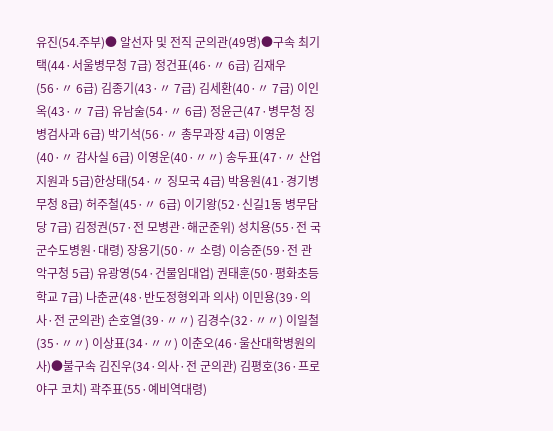유진(54.주부)● 알선자 및 전직 군의관(49명)●구속 최기택(44·서울병무청 7급) 정건표(46·〃 6급) 김재우(56·〃 6급) 김종기(43·〃 7급) 김세환(40·〃 7급) 이인옥(43·〃 7급) 유남술(54·〃 6급) 정윤근(47·병무청 징병검사과 6급) 박기석(56·〃 총무과장 4급) 이영운(40·〃 감사실 6급) 이영운(40·〃〃) 송두표(47·〃 산업지원과 5급)한상태(54·〃 징모국 4급) 박용원(41·경기병무청 8급) 허주철(45·〃 6급) 이기왕(52·신길1동 병무담당 7급) 김정권(57·전 모병관·해군준위) 성치용(55·전 국군수도병원·대령) 장용기(50·〃 소령) 이승준(59·전 관악구청 5급) 유광영(54·건물임대업) 권태훈(50·평화초등학교 7급) 나춘균(48·반도정형외과 의사) 이민용(39·의사·전 군의관) 손호열(39·〃〃) 김경수(32·〃〃) 이일철(35·〃〃) 이상표(34·〃〃) 이춘오(46·울산대학병원의사)●불구속 김진우(34·의사·전 군의관) 김평호(36·프로야구 코치) 곽주표(55·예비역대령)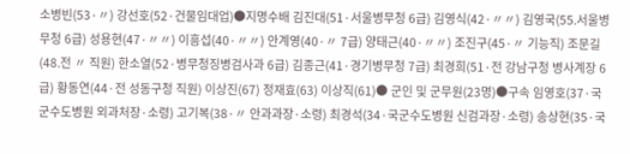소병빈(53·〃) 강선호(52·건물임대업)●지명수배 김진대(51·서울병무청 6급) 김영식(42·〃〃) 김영국(55.서울병무청 6급) 성용현(47·〃〃) 이흥섭(40·〃〃) 안계영(40·〃 7급) 양태근(40·〃〃) 조진구(45·〃 기능직) 조문길(48.전 〃 직원) 한소열(52·병무청징병검사과 6급) 김종근(41·경기병무청 7급) 최경희(51·전 강남구청 병사계장 6급) 황동연(44·전 성동구청 직원) 이상진(67) 정재효(63) 이상직(61)● 군인 및 군무원(23명)●구속 임영호(37·국군수도병원 외과처장·소령) 고기복(38·〃 안과과장·소령) 최경석(34·국군수도병원 신검과장·소령) 송상현(35·국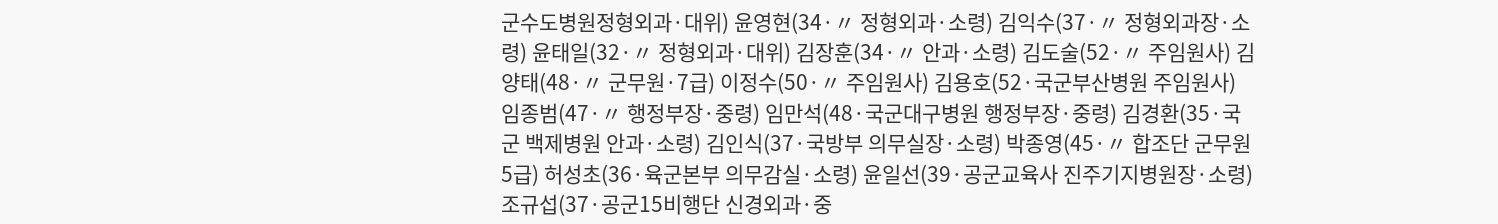군수도병원정형외과·대위) 윤영현(34·〃 정형외과·소령) 김익수(37·〃 정형외과장·소령) 윤태일(32·〃 정형외과·대위) 김장훈(34·〃 안과·소령) 김도술(52·〃 주임원사) 김양태(48·〃 군무원·7급) 이정수(50·〃 주임원사) 김용호(52·국군부산병원 주임원사) 임종범(47·〃 행정부장·중령) 임만석(48·국군대구병원 행정부장·중령) 김경환(35·국군 백제병원 안과·소령) 김인식(37·국방부 의무실장·소령) 박종영(45·〃 합조단 군무원 5급) 허성초(36·육군본부 의무감실·소령) 윤일선(39·공군교육사 진주기지병원장·소령) 조규섭(37·공군15비행단 신경외과·중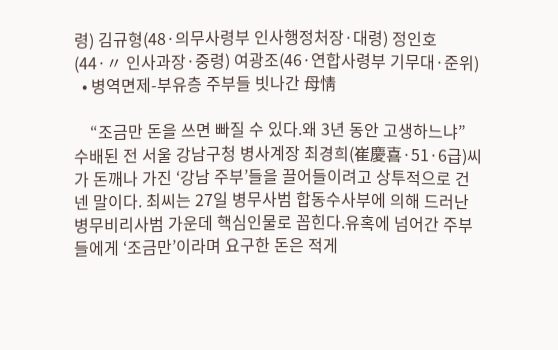령) 김규형(48·의무사령부 인사행정처장·대령) 정인호(44·〃 인사과장·중령) 여광조(46·연합사령부 기무대·준위)
  • 병역면제-부유층 주부들 빗나간 母情

    “조금만 돈을 쓰면 빠질 수 있다.왜 3년 동안 고생하느냐” 수배된 전 서울 강남구청 병사계장 최경희(崔慶喜·51·6급)씨가 돈깨나 가진 ‘강남 주부’들을 끌어들이려고 상투적으로 건넨 말이다. 최씨는 27일 병무사범 합동수사부에 의해 드러난 병무비리사범 가운데 핵심인물로 꼽힌다.유혹에 넘어간 주부들에게 ‘조금만’이라며 요구한 돈은 적게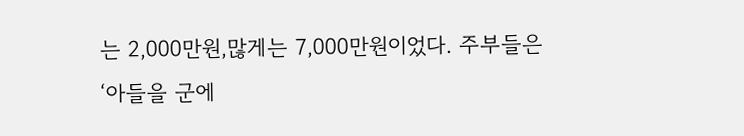는 2,000만원,많게는 7,000만원이었다. 주부들은 ‘아들을 군에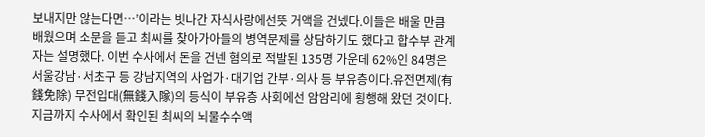보내지만 않는다면…’이라는 빗나간 자식사랑에선뜻 거액을 건넸다.이들은 배울 만큼 배웠으며 소문을 듣고 최씨를 찾아가아들의 병역문제를 상담하기도 했다고 합수부 관계자는 설명했다. 이번 수사에서 돈을 건넨 혐의로 적발된 135명 가운데 62%인 84명은 서울강남·서초구 등 강남지역의 사업가·대기업 간부·의사 등 부유층이다.유전면제(有錢免除) 무전입대(無錢入隊)의 등식이 부유층 사회에선 암암리에 횡행해 왔던 것이다. 지금까지 수사에서 확인된 최씨의 뇌물수수액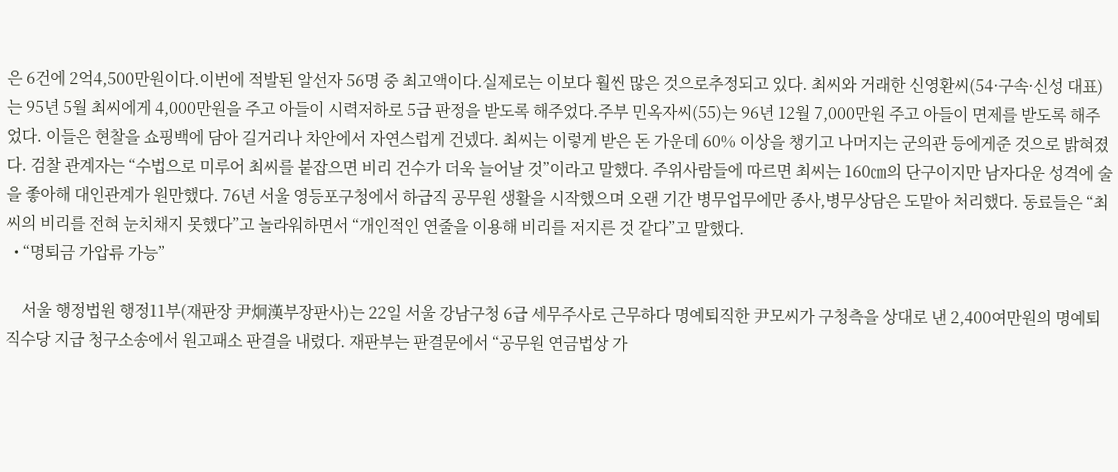은 6건에 2억4,500만원이다.이번에 적발된 알선자 56명 중 최고액이다.실제로는 이보다 훨씬 많은 것으로추정되고 있다. 최씨와 거래한 신영환씨(54·구속·신성 대표)는 95년 5월 최씨에게 4,000만원을 주고 아들이 시력저하로 5급 판정을 받도록 해주었다.주부 민옥자씨(55)는 96년 12월 7,000만원 주고 아들이 면제를 받도록 해주었다. 이들은 현찰을 쇼핑백에 담아 길거리나 차안에서 자연스럽게 건넸다. 최씨는 이렇게 받은 돈 가운데 60% 이상을 챙기고 나머지는 군의관 등에게준 것으로 밝혀졌다. 검찰 관계자는 “수법으로 미루어 최씨를 붙잡으면 비리 건수가 더욱 늘어날 것”이라고 말했다. 주위사람들에 따르면 최씨는 160㎝의 단구이지만 남자다운 성격에 술을 좋아해 대인관계가 원만했다. 76년 서울 영등포구청에서 하급직 공무원 생활을 시작했으며 오랜 기간 병무업무에만 종사,병무상담은 도맡아 처리했다. 동료들은 “최씨의 비리를 전혀 눈치채지 못했다”고 놀라워하면서 “개인적인 연줄을 이용해 비리를 저지른 것 같다”고 말했다.
  • “명퇴금 가압류 가능”

    서울 행정법원 행정11부(재판장 尹炯漢부장판사)는 22일 서울 강남구청 6급 세무주사로 근무하다 명예퇴직한 尹모씨가 구청측을 상대로 낸 2,400여만원의 명예퇴직수당 지급 청구소송에서 원고패소 판결을 내렸다. 재판부는 판결문에서 “공무원 연금법상 가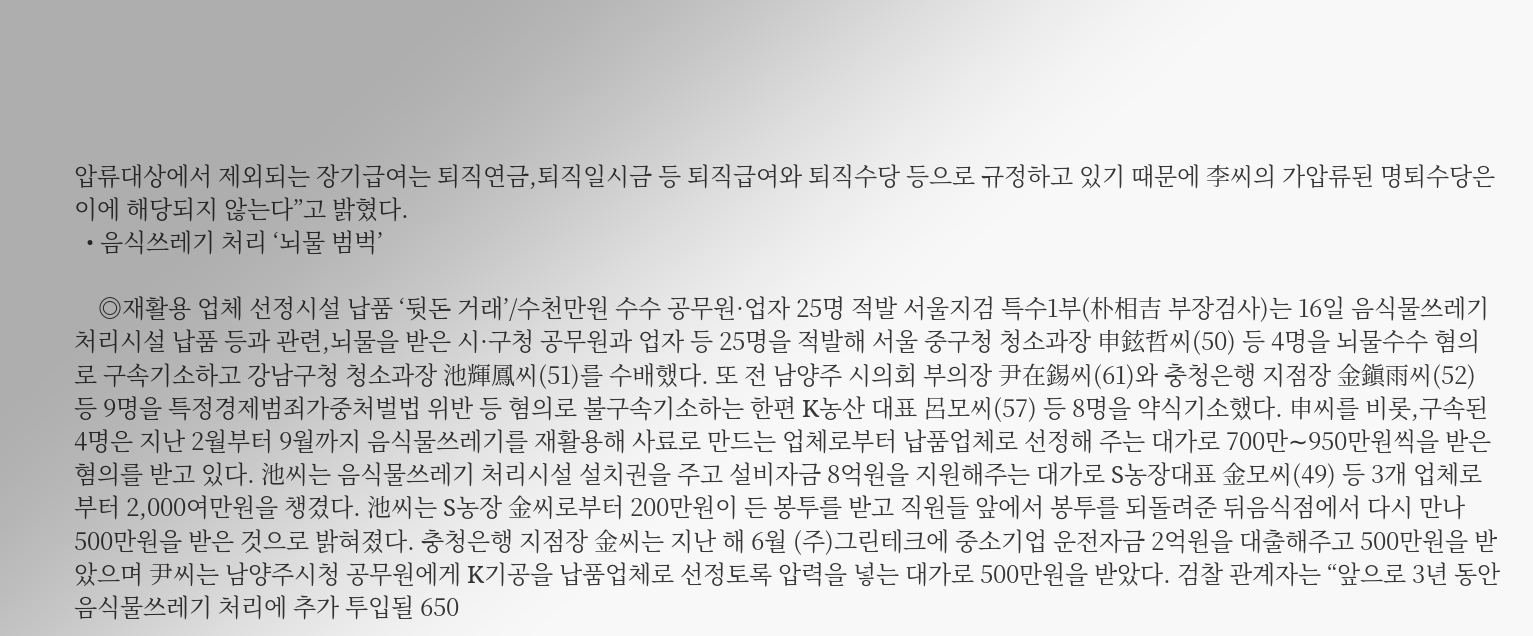압류대상에서 제외되는 장기급여는 퇴직연금,퇴직일시금 등 퇴직급여와 퇴직수당 등으로 규정하고 있기 때문에 李씨의 가압류된 명퇴수당은 이에 해당되지 않는다”고 밝혔다.
  • 음식쓰레기 처리 ‘뇌물 범벅’

    ◎재활용 업체 선정시설 납품 ‘뒷돈 거래’/수천만원 수수 공무원·업자 25명 적발 서울지검 특수1부(朴相吉 부장검사)는 16일 음식물쓰레기 처리시설 납품 등과 관련,뇌물을 받은 시·구청 공무원과 업자 등 25명을 적발해 서울 중구청 청소과장 申鉉哲씨(50) 등 4명을 뇌물수수 혐의로 구속기소하고 강남구청 청소과장 池輝鳳씨(51)를 수배했다. 또 전 남양주 시의회 부의장 尹在錫씨(61)와 충청은행 지점장 金鎭雨씨(52) 등 9명을 특정경제범죄가중처벌법 위반 등 혐의로 불구속기소하는 한편 K농산 대표 呂모씨(57) 등 8명을 약식기소했다. 申씨를 비롯,구속된 4명은 지난 2월부터 9월까지 음식물쓰레기를 재활용해 사료로 만드는 업체로부터 납품업체로 선정해 주는 대가로 700만∼950만원씩을 받은 혐의를 받고 있다. 池씨는 음식물쓰레기 처리시설 설치권을 주고 설비자금 8억원을 지원해주는 대가로 S농장대표 金모씨(49) 등 3개 업체로부터 2,000여만원을 챙겼다. 池씨는 S농장 金씨로부터 200만원이 든 봉투를 받고 직원들 앞에서 봉투를 되돌려준 뒤음식점에서 다시 만나 500만원을 받은 것으로 밝혀졌다. 충청은행 지점장 金씨는 지난 해 6월 (주)그린테크에 중소기업 운전자금 2억원을 대출해주고 500만원을 받았으며 尹씨는 남양주시청 공무원에게 K기공을 납품업체로 선정토록 압력을 넣는 대가로 500만원을 받았다. 검찰 관계자는 “앞으로 3년 동안 음식물쓰레기 처리에 추가 투입될 650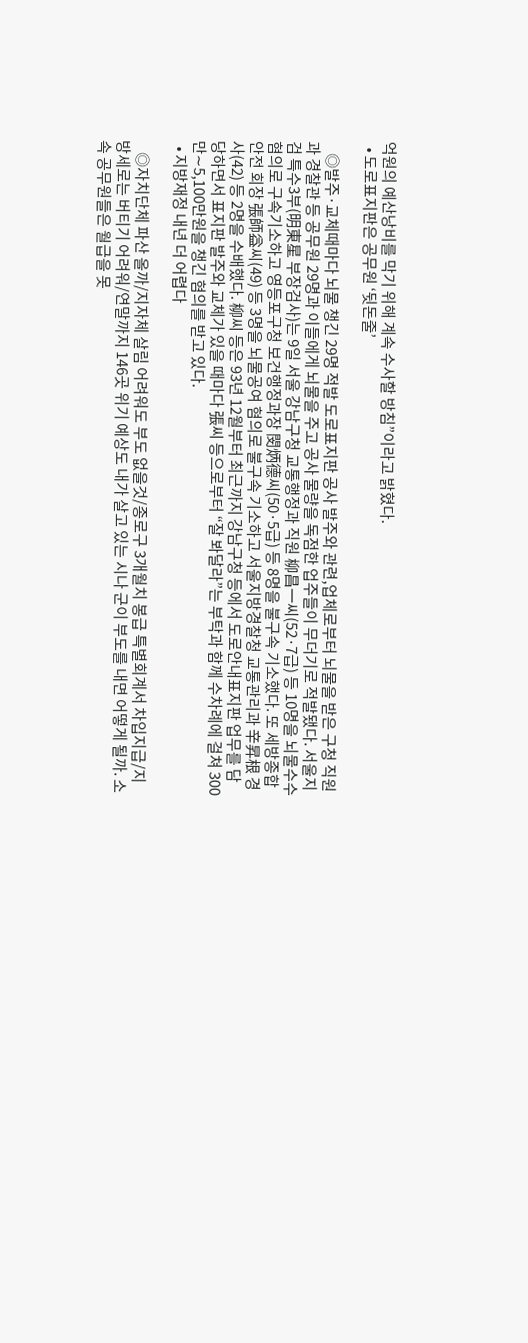억원의 예산낭비를 막기 위해 계속 수사할 방침”이라고 밝혔다.
  • 도로표지판은 공무원 ‘뒷돈줄’

    ◎발주·교체때마다 뇌물 챙긴 29명 적발 도로표지판 공사 발주와 관련,업체로부터 뇌물을 받은 구청 직원과 경찰관 등 공무원 29명과 이들에게 뇌물을 주고 공사 물량을 독점한 업주들이 무더기로 적발됐다. 서울지검 특수3부(明東星 부장검사)는 9일 서울 강남구청 교통행정과 직원 柳昌一씨(52·7급) 등 10명을 뇌물수수 혐의로 구속기소하고 영등포구청 보건행정과장 閔炳德씨(50·5급) 등 8명을 불구속 기소했다. 또 세방종합안전 회장 張師益씨(49) 등 3명을 뇌물공여 혐의로 불구속 기소하고 서울지방경찰청 교통관리과 辛昇根 경사(42) 등 2명을 수배했다. 柳씨 등은 93년 12월부터 최근까지 강남구청 등에서 도로안내표지판 업무를 담당하면서 표지판 발주와 교체가 있을 때마다 張씨 등으로부터 “잘 봐달라”는 부탁과 함께 수차례에 걸쳐 300만∼5,100만원을 챙긴 혐의를 받고 있다.
  • 지방재정 내년 더 어렵다

    ◎자치단체 파산 올까/지자체 살림 어려워도 부도 없을것/종로구 3개월치 봉급 특별회계서 차입지급/지방세로는 버티기 어려워/연말까지 146곳 위기 예상도 내가 살고 있는 시나 군이 부도를 내면 어떻게 될까. 소속 공무원들은 월급을 못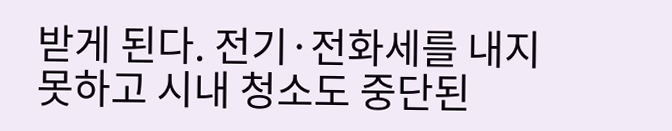받게 된다. 전기·전화세를 내지 못하고 시내 청소도 중단된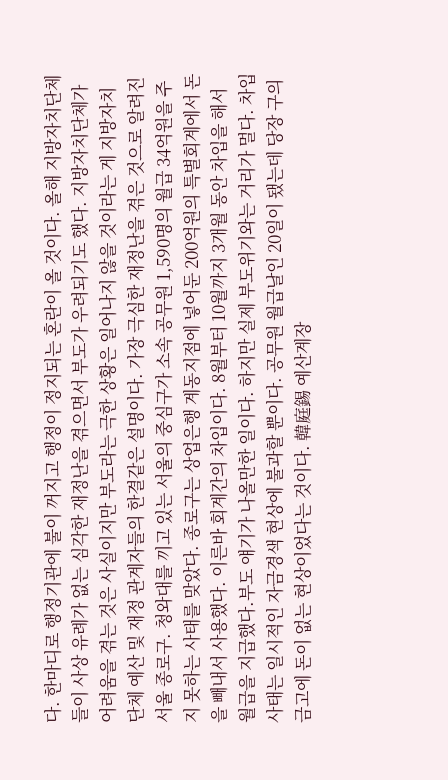다. 한마디로 행정기관에 불이 꺼지고 행정이 정지되는 혼란이 올 것이다. 올해 지방자치단체들이 사상 유례가 없는 심각한 재정난을 겪으면서 부도가 우려되기도 했다. 지방자치단체가 어려움을 겪는 것은 사실이지만 부도라는 극한 상황은 일어나지 않을 것이라는 게 지방자치단체 예산 및 재정 관계자들의 한결같은 설명이다. 가장 극심한 재정난을 겪은 것으로 알려진 서울 종로구. 청와대를 끼고 있는 서울의 중심구가 소속 공무원 1,590명의 월급 34억원을 주지 못하는 사태를 맞았다. 종로구는 상업은행 계동지점에 넣어둔 200억원의 특별회계에서 돈을 빼내서 사용했다. 이른바 회계간의 차입이다. 8월부터 10월까지 3개월 동안 차입을 해서 월급을 지급했다.부도 얘기가 나올만한 일이다. 하지만 실제 부도위기와는 거리가 멀다. 차입 사태는 일시적인 자금경색 현상에 불과할 뿐이다. 공무원 월급날인 20일이 됐는데 당장 구의 금고에 돈이 없는 현상이었다는 것이다. 韓庭錫 예산계장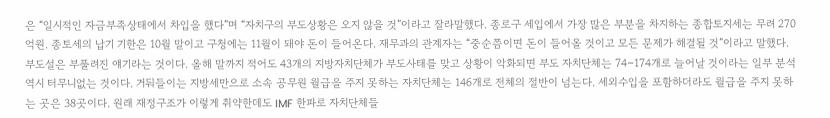은 “일시적인 자금부족상태에서 차입을 했다”며 “자치구의 부도상황은 오지 않을 것”이라고 잘라말했다. 종로구 세입에서 가장 많은 부분을 차지하는 종합토지세는 무려 270억원. 종토세의 납기 기한은 10월 말이고 구청에는 11월이 돼야 돈이 들어온다. 재무과의 관계자는 “중순쯤이면 돈이 들어올 것이고 모든 문제가 해결될 것”이라고 말했다. 부도설은 부풀려진 얘기라는 것이다. 올해 말까지 적어도 43개의 지방자치단체가 부도사태를 맞고 상황이 악화되면 부도 자치단체는 74∼174개로 늘어날 것이라는 일부 분석 역시 터무니없는 것이다. 거둬들이는 지방세만으로 소속 공무원 월급을 주지 못하는 자치단체는 146개로 전체의 절반이 넘는다. 세외수입을 포함하더라도 월급을 주지 못하는 곳은 38곳이다. 원래 재정구조가 이렇게 취약한데도 IMF 한파로 자치단체들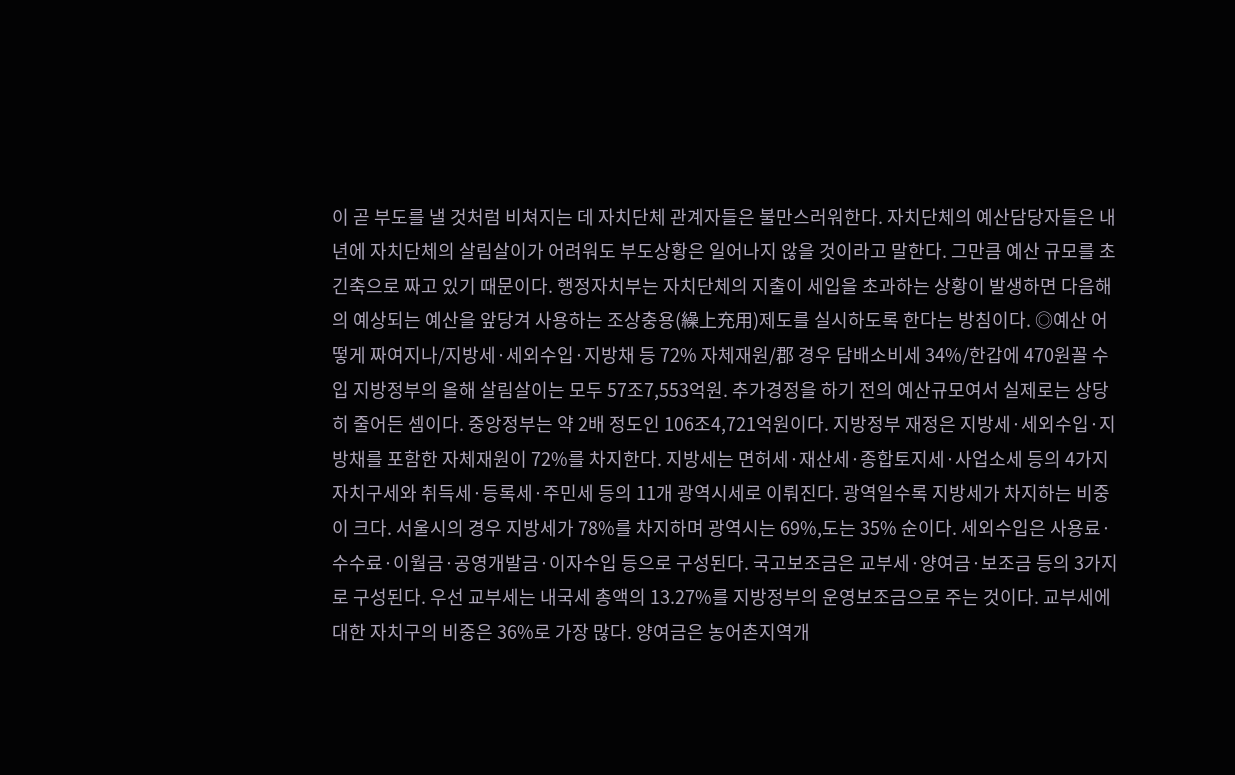이 곧 부도를 낼 것처럼 비쳐지는 데 자치단체 관계자들은 불만스러워한다. 자치단체의 예산담당자들은 내년에 자치단체의 살림살이가 어려워도 부도상황은 일어나지 않을 것이라고 말한다. 그만큼 예산 규모를 초긴축으로 짜고 있기 때문이다. 행정자치부는 자치단체의 지출이 세입을 초과하는 상황이 발생하면 다음해의 예상되는 예산을 앞당겨 사용하는 조상충용(繰上充用)제도를 실시하도록 한다는 방침이다. ◎예산 어떻게 짜여지나/지방세·세외수입·지방채 등 72% 자체재원/郡 경우 담배소비세 34%/한갑에 470원꼴 수입 지방정부의 올해 살림살이는 모두 57조7,553억원. 추가경정을 하기 전의 예산규모여서 실제로는 상당히 줄어든 셈이다. 중앙정부는 약 2배 정도인 106조4,721억원이다. 지방정부 재정은 지방세·세외수입·지방채를 포함한 자체재원이 72%를 차지한다. 지방세는 면허세·재산세·종합토지세·사업소세 등의 4가지 자치구세와 취득세·등록세·주민세 등의 11개 광역시세로 이뤄진다. 광역일수록 지방세가 차지하는 비중이 크다. 서울시의 경우 지방세가 78%를 차지하며 광역시는 69%,도는 35% 순이다. 세외수입은 사용료·수수료·이월금·공영개발금·이자수입 등으로 구성된다. 국고보조금은 교부세·양여금·보조금 등의 3가지로 구성된다. 우선 교부세는 내국세 총액의 13.27%를 지방정부의 운영보조금으로 주는 것이다. 교부세에 대한 자치구의 비중은 36%로 가장 많다. 양여금은 농어촌지역개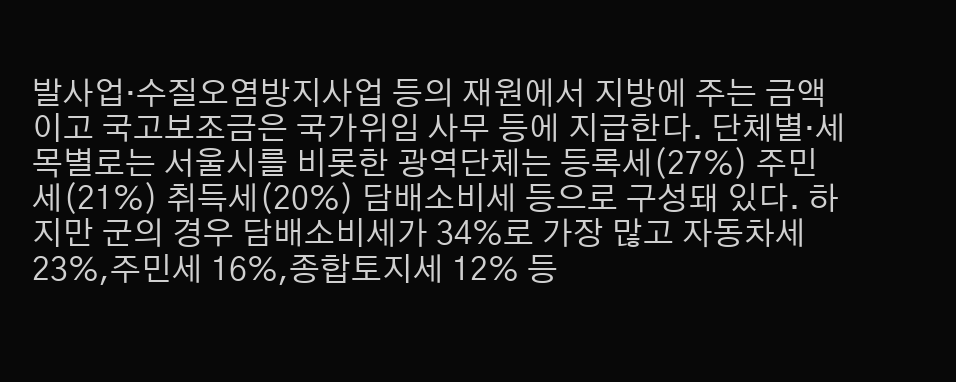발사업·수질오염방지사업 등의 재원에서 지방에 주는 금액이고 국고보조금은 국가위임 사무 등에 지급한다. 단체별·세목별로는 서울시를 비롯한 광역단체는 등록세(27%) 주민세(21%) 취득세(20%) 담배소비세 등으로 구성돼 있다. 하지만 군의 경우 담배소비세가 34%로 가장 많고 자동차세 23%,주민세 16%,종합토지세 12% 등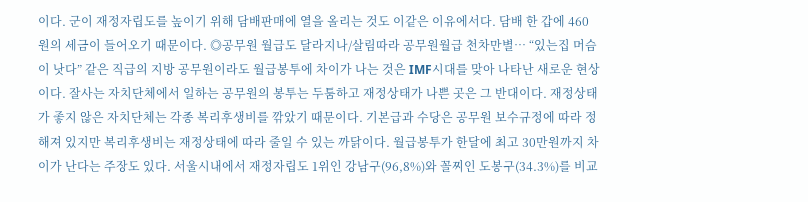이다. 군이 재정자립도를 높이기 위해 담배판매에 열을 올리는 것도 이같은 이유에서다. 담배 한 갑에 460원의 세금이 들어오기 때문이다. ◎공무원 월급도 달라지나/살림따라 공무원월급 천차만별… “있는집 머슴이 낫다” 같은 직급의 지방 공무원이라도 월급봉투에 차이가 나는 것은 IMF시대를 맞아 나타난 새로운 현상이다. 잘사는 자치단체에서 일하는 공무원의 봉투는 두툼하고 재정상태가 나쁜 곳은 그 반대이다. 재정상태가 좋지 않은 자치단체는 각종 복리후생비를 깎았기 때문이다. 기본급과 수당은 공무원 보수규정에 따라 정해져 있지만 복리후생비는 재정상태에 따라 줄일 수 있는 까닭이다. 월급봉투가 한달에 최고 30만원까지 차이가 난다는 주장도 있다. 서울시내에서 재정자립도 1위인 강남구(96,8%)와 꼴찌인 도봉구(34.3%)를 비교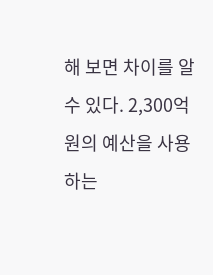해 보면 차이를 알 수 있다. 2,300억원의 예산을 사용하는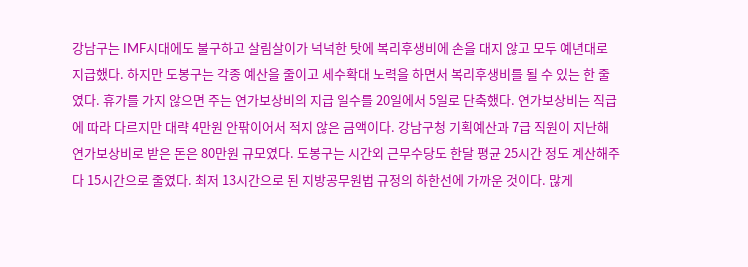강남구는 IMF시대에도 불구하고 살림살이가 넉넉한 탓에 복리후생비에 손을 대지 않고 모두 예년대로 지급했다. 하지만 도봉구는 각종 예산을 줄이고 세수확대 노력을 하면서 복리후생비를 될 수 있는 한 줄였다. 휴가를 가지 않으면 주는 연가보상비의 지급 일수를 20일에서 5일로 단축했다. 연가보상비는 직급에 따라 다르지만 대략 4만원 안팎이어서 적지 않은 금액이다. 강남구청 기획예산과 7급 직원이 지난해 연가보상비로 받은 돈은 80만원 규모였다. 도봉구는 시간외 근무수당도 한달 평균 25시간 정도 계산해주다 15시간으로 줄였다. 최저 13시간으로 된 지방공무원법 규정의 하한선에 가까운 것이다. 많게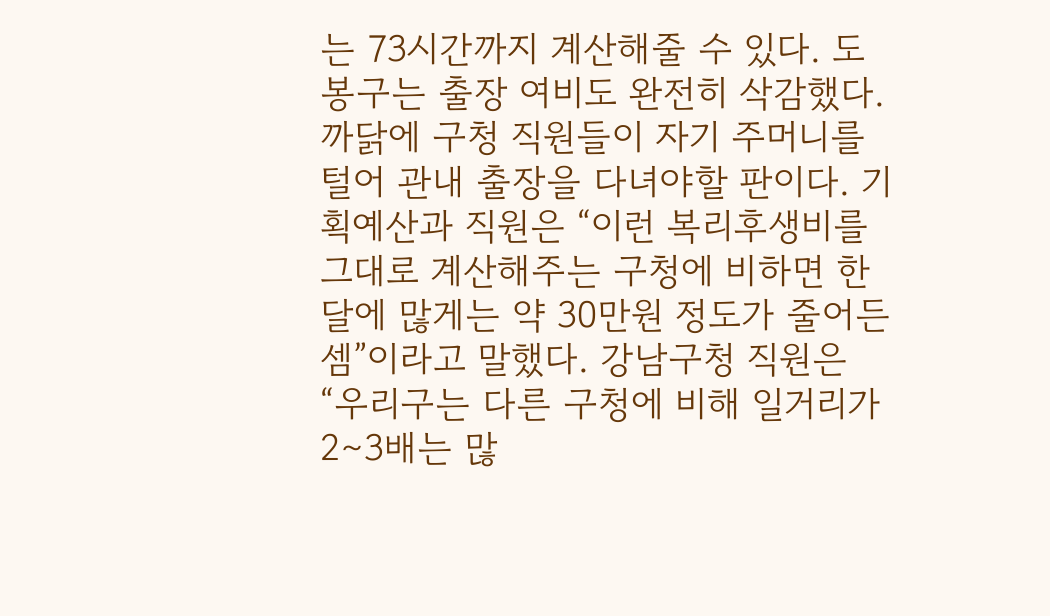는 73시간까지 계산해줄 수 있다. 도봉구는 출장 여비도 완전히 삭감했다. 까닭에 구청 직원들이 자기 주머니를 털어 관내 출장을 다녀야할 판이다. 기획예산과 직원은 “이런 복리후생비를 그대로 계산해주는 구청에 비하면 한달에 많게는 약 30만원 정도가 줄어든 셈”이라고 말했다. 강남구청 직원은 “우리구는 다른 구청에 비해 일거리가 2∼3배는 많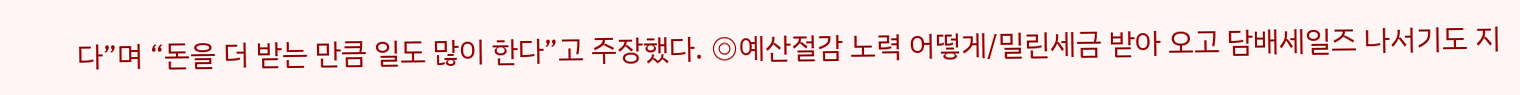다”며 “돈을 더 받는 만큼 일도 많이 한다”고 주장했다. ◎예산절감 노력 어떻게/밀린세금 받아 오고 담배세일즈 나서기도 지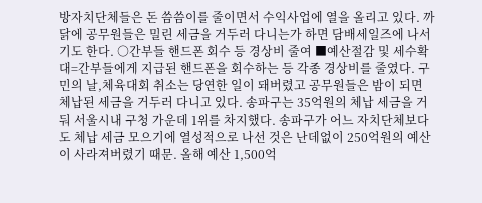방자치단체들은 돈 씀씀이를 줄이면서 수익사업에 열을 올리고 있다. 까닭에 공무원들은 밀린 세금을 거두러 다니는가 하면 담배세일즈에 나서기도 한다. ○간부들 핸드폰 회수 등 경상비 줄여 ■예산절감 및 세수확대=간부들에게 지급된 핸드폰을 회수하는 등 각종 경상비를 줄였다. 구민의 날,체육대회 취소는 당연한 일이 돼버렸고 공무원들은 밤이 되면 체납된 세금을 거두러 다니고 있다. 송파구는 35억원의 체납 세금을 거둬 서울시내 구청 가운데 1위를 차지했다. 송파구가 어느 자치단체보다도 체납 세금 모으기에 열성적으로 나선 것은 난데없이 250억원의 예산이 사라져버렸기 때문. 올해 예산 1,500억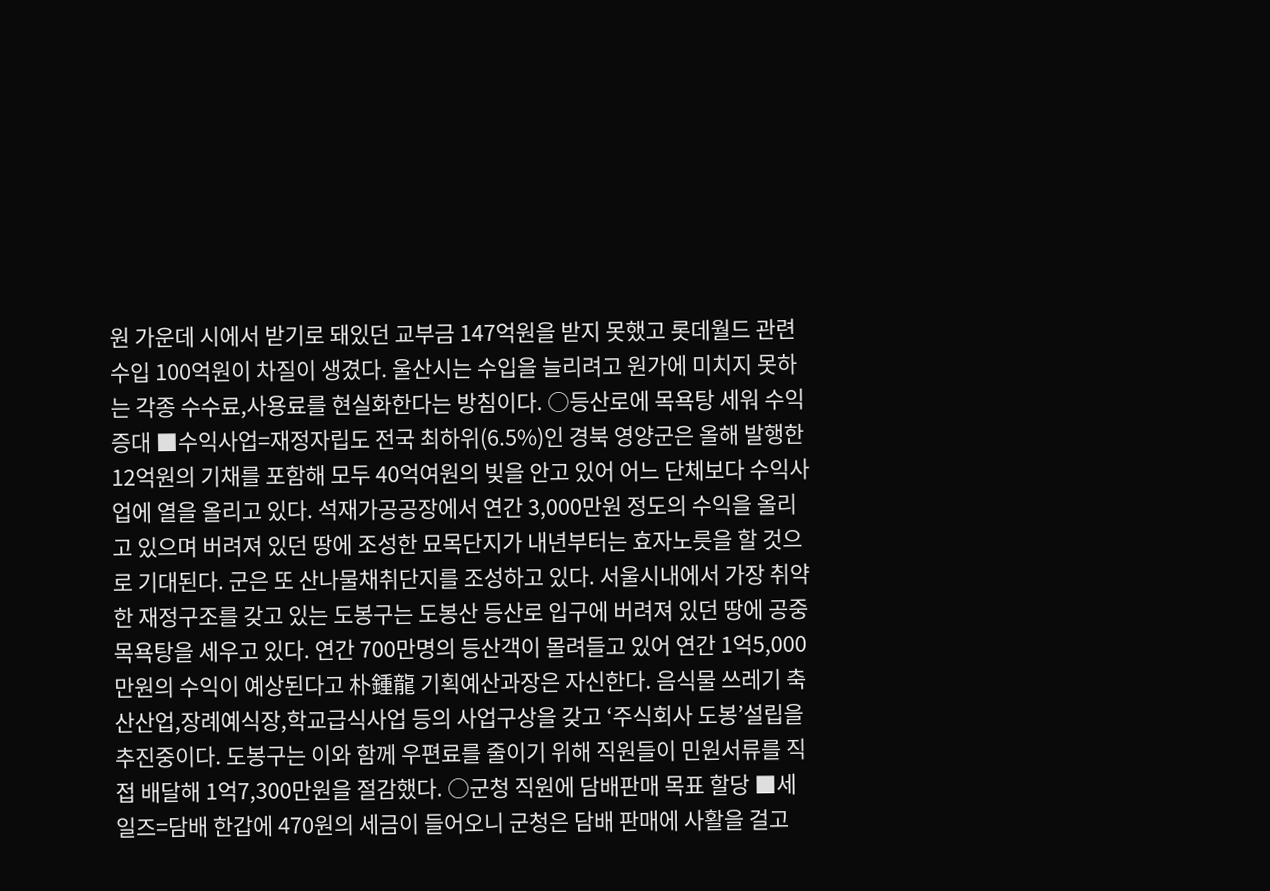원 가운데 시에서 받기로 돼있던 교부금 147억원을 받지 못했고 롯데월드 관련 수입 100억원이 차질이 생겼다. 울산시는 수입을 늘리려고 원가에 미치지 못하는 각종 수수료,사용료를 현실화한다는 방침이다. ○등산로에 목욕탕 세워 수익증대 ■수익사업=재정자립도 전국 최하위(6.5%)인 경북 영양군은 올해 발행한 12억원의 기채를 포함해 모두 40억여원의 빚을 안고 있어 어느 단체보다 수익사업에 열을 올리고 있다. 석재가공공장에서 연간 3,000만원 정도의 수익을 올리고 있으며 버려져 있던 땅에 조성한 묘목단지가 내년부터는 효자노릇을 할 것으로 기대된다. 군은 또 산나물채취단지를 조성하고 있다. 서울시내에서 가장 취약한 재정구조를 갖고 있는 도봉구는 도봉산 등산로 입구에 버려져 있던 땅에 공중목욕탕을 세우고 있다. 연간 700만명의 등산객이 몰려들고 있어 연간 1억5,000만원의 수익이 예상된다고 朴鍾龍 기획예산과장은 자신한다. 음식물 쓰레기 축산산업,장례예식장,학교급식사업 등의 사업구상을 갖고 ‘주식회사 도봉’설립을 추진중이다. 도봉구는 이와 함께 우편료를 줄이기 위해 직원들이 민원서류를 직접 배달해 1억7,300만원을 절감했다. ○군청 직원에 담배판매 목표 할당 ■세일즈=담배 한갑에 470원의 세금이 들어오니 군청은 담배 판매에 사활을 걸고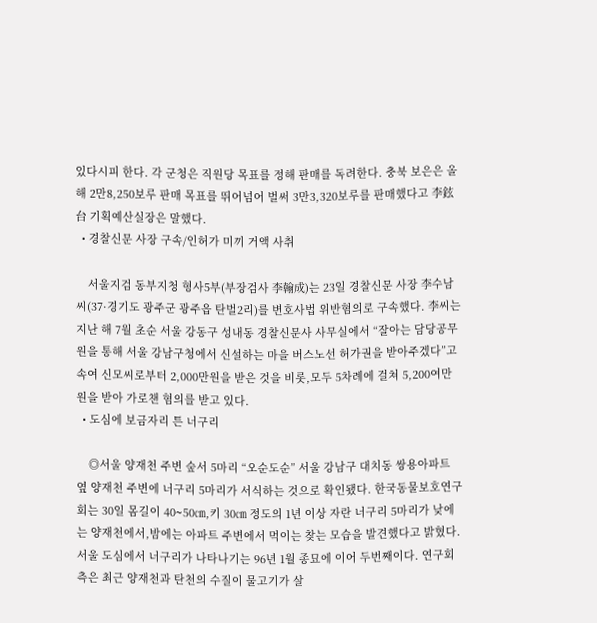있다시피 한다. 각 군청은 직원당 목표를 정해 판매를 독려한다. 충북 보은은 올해 2만8,250보루 판매 목표를 뛰어넘어 벌써 3만3,320보루를 판매했다고 李鉉台 기획예산실장은 말했다.
  • 경찰신문 사장 구속/인허가 미끼 거액 사취

    서울지검 동부지청 형사5부(부장검사 李翰成)는 23일 경찰신문 사장 李수남씨(37·경기도 광주군 광주읍 탄벌2리)를 변호사법 위반혐의로 구속했다. 李씨는 지난 해 7월 초순 서울 강동구 성내동 경찰신문사 사무실에서 “잘아는 담당공무원을 통해 서울 강남구청에서 신설하는 마을 버스노선 허가권을 받아주겠다”고 속여 신모씨로부터 2,000만원을 받은 것을 비롯,모두 5차례에 걸쳐 5,200여만원을 받아 가로챈 혐의를 받고 있다.
  • 도심에 보금자리 튼 너구리

    ◎서울 양재천 주변 숲서 5마리 “오순도순” 서울 강남구 대치동 쌍용아파트 옆 양재천 주변에 너구리 5마리가 서식하는 것으로 확인됐다. 한국동물보호연구회는 30일 몸길이 40∼50㎝,키 30㎝ 정도의 1년 이상 자란 너구리 5마리가 낮에는 양재천에서,밤에는 아파트 주변에서 먹이는 찾는 모습을 발견했다고 밝혔다. 서울 도심에서 너구리가 나타나기는 96년 1월 종묘에 이어 두번째이다. 연구회측은 최근 양재천과 탄천의 수질이 물고기가 살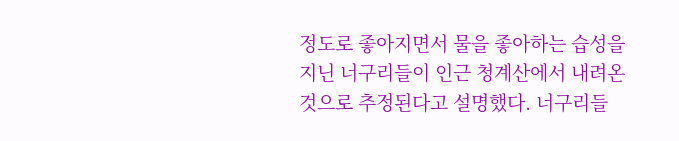정도로 좋아지면서 물을 좋아하는 습성을 지닌 너구리들이 인근 청계산에서 내려온 것으로 추정된다고 설명했다. 너구리들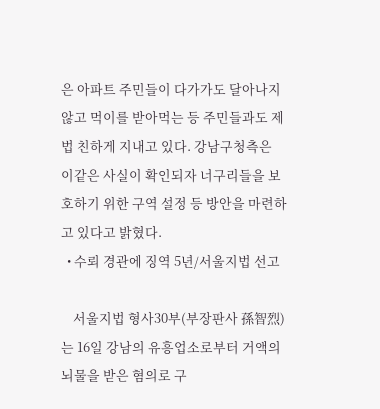은 아파트 주민들이 다가가도 달아나지 않고 먹이를 받아먹는 등 주민들과도 제법 친하게 지내고 있다. 강남구청측은 이같은 사실이 확인되자 너구리들을 보호하기 위한 구역 설정 등 방안을 마련하고 있다고 밝혔다.
  • 수뢰 경관에 징역 5년/서울지법 선고

    서울지법 형사30부(부장판사 孫智烈)는 16일 강남의 유흥업소로부터 거액의 뇌물을 받은 혐의로 구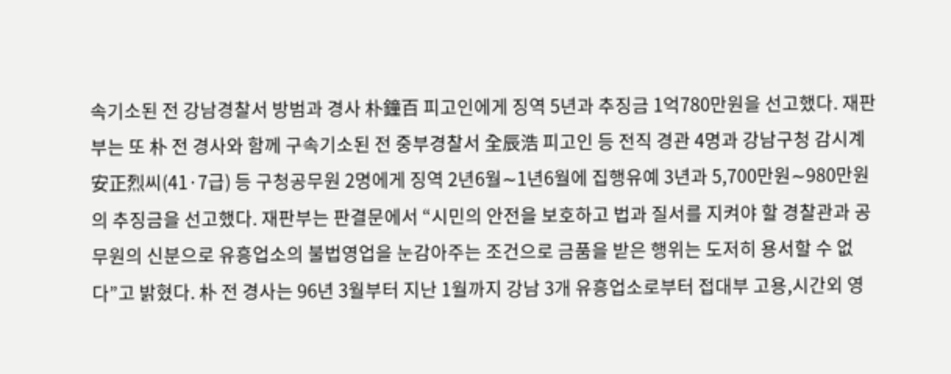속기소된 전 강남경찰서 방범과 경사 朴鐘百 피고인에게 징역 5년과 추징금 1억780만원을 선고했다. 재판부는 또 朴 전 경사와 함께 구속기소된 전 중부경찰서 全辰浩 피고인 등 전직 경관 4명과 강남구청 감시계 安正烈씨(41·7급) 등 구청공무원 2명에게 징역 2년6월∼1년6월에 집행유예 3년과 5,700만원∼980만원의 추징금을 선고했다. 재판부는 판결문에서 “시민의 안전을 보호하고 법과 질서를 지켜야 할 경찰관과 공무원의 신분으로 유흥업소의 불법영업을 눈감아주는 조건으로 금품을 받은 행위는 도저히 용서할 수 없다”고 밝혔다. 朴 전 경사는 96년 3월부터 지난 1월까지 강남 3개 유흥업소로부터 접대부 고용,시간외 영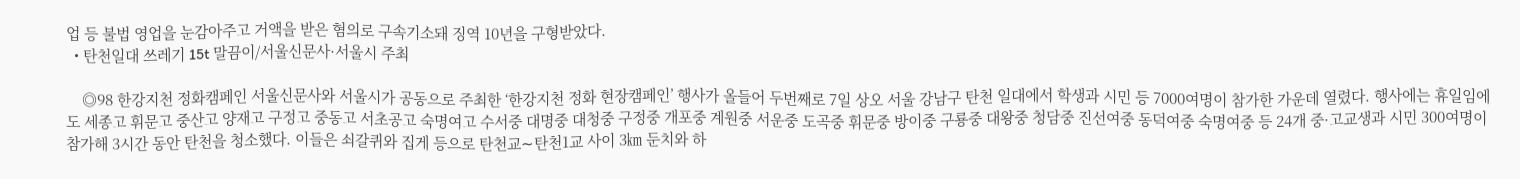업 등 불법 영업을 눈감아주고 거액을 받은 혐의로 구속기소돼 징역 10년을 구형받았다.
  • 탄천일대 쓰레기 15t 말끔이/서울신문사·서울시 주최

    ◎98 한강지천 정화캠페인 서울신문사와 서울시가 공동으로 주최한 ‘한강지천 정화 현장캠페인’ 행사가 올들어 두번째로 7일 상오 서울 강남구 탄천 일대에서 학생과 시민 등 7000여명이 참가한 가운데 열렸다. 행사에는 휴일임에도 세종고 휘문고 중산고 양재고 구정고 중동고 서초공고 숙명여고 수서중 대명중 대청중 구정중 개포중 계원중 서운중 도곡중 휘문중 방이중 구룡중 대왕중 청담중 진선여중 동덕여중 숙명여중 등 24개 중·고교생과 시민 300여명이 참가해 3시간 동안 탄천을 청소했다. 이들은 쇠갈퀴와 집게 등으로 탄천교∼탄천1교 사이 3㎞ 둔치와 하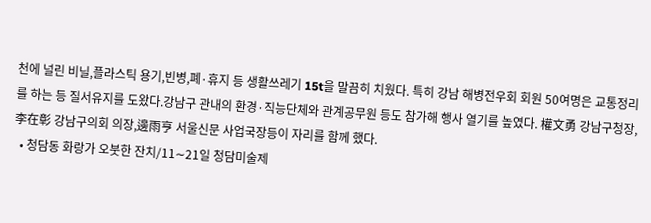천에 널린 비닐,플라스틱 용기,빈병,폐·휴지 등 생활쓰레기 15t을 말끔히 치웠다. 특히 강남 해병전우회 회원 50여명은 교통정리를 하는 등 질서유지를 도왔다.강남구 관내의 환경·직능단체와 관계공무원 등도 참가해 행사 열기를 높였다. 權文勇 강남구청장,李在彰 강남구의회 의장,邊雨亨 서울신문 사업국장등이 자리를 함께 했다.
  • 청담동 화랑가 오붓한 잔치/11∼21일 청담미술제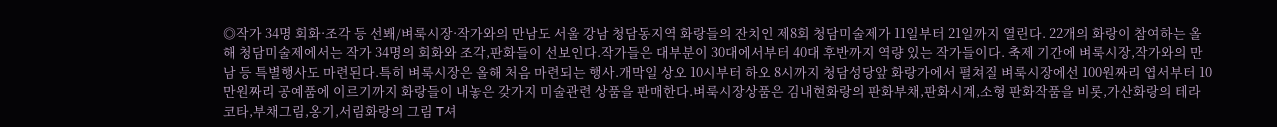◎작가 34명 회화·조각 등 선봬/벼룩시장·작가와의 만남도 서울 강남 청담동지역 화랑들의 잔치인 제8회 청담미술제가 11일부터 21일까지 열린다. 22개의 화랑이 참여하는 올해 청담미술제에서는 작가 34명의 회화와 조각,판화들이 선보인다.작가들은 대부분이 30대에서부터 40대 후반까지 역량 있는 작가들이다. 축제 기간에 벼룩시장,작가와의 만남 등 특별행사도 마련된다.특히 벼룩시장은 올해 처음 마련되는 행사.개막일 상오 10시부터 하오 8시까지 청담성당앞 화랑가에서 펼쳐질 벼룩시장에선 100원짜리 엽서부터 10만원짜리 공예품에 이르기까지 화랑들이 내놓은 갖가지 미술관련 상품을 판매한다.벼룩시장상품은 김내현화랑의 판화부채,판화시계,소형 판화작품을 비롯,가산화랑의 테라코타,부채그림,옹기,서림화랑의 그림 T셔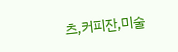츠,커피잔,미술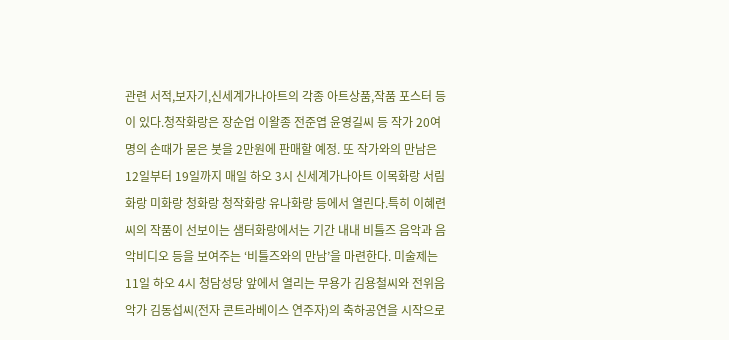관련 서적,보자기,신세계가나아트의 각종 아트상품,작품 포스터 등이 있다.청작화랑은 장순업 이왈종 전준엽 윤영길씨 등 작가 20여명의 손때가 묻은 붓을 2만원에 판매할 예정. 또 작가와의 만남은 12일부터 19일까지 매일 하오 3시 신세계가나아트 이목화랑 서림화랑 미화랑 청화랑 청작화랑 유나화랑 등에서 열린다.특히 이혜련씨의 작품이 선보이는 샘터화랑에서는 기간 내내 비틀즈 음악과 음악비디오 등을 보여주는 ‘비틀즈와의 만남’을 마련한다. 미술제는 11일 하오 4시 청담성당 앞에서 열리는 무용가 김용철씨와 전위음악가 김동섭씨(전자 콘트라베이스 연주자)의 축하공연을 시작으로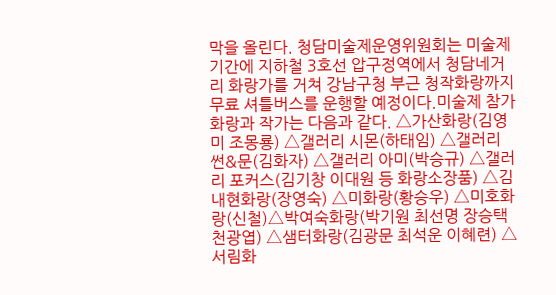막을 올린다. 청담미술제운영위원회는 미술제 기간에 지하철 3호선 압구정역에서 청담네거리 화랑가를 거쳐 강남구청 부근 청작화랑까지 무료 셔틀버스를 운행할 예정이다.미술제 참가화랑과 작가는 다음과 같다. △가산화랑(김영미 조몽룡) △갤러리 시몬(하태임) △갤러리 썬&문(김화자) △갤러리 아미(박승규) △갤러리 포커스(김기창 이대원 등 화랑소장품) △김내현화랑(장영숙) △미화랑(황승우) △미호화랑(신철)△박여숙화랑(박기원 최선명 장승택 천광엽) △샘터화랑(김광문 최석운 이혜련) △서림화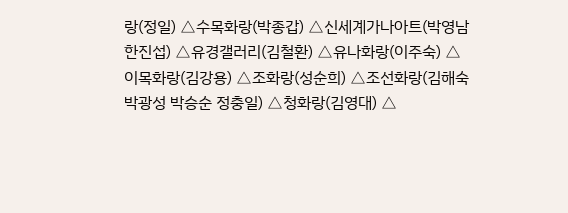랑(정일) △수목화랑(박종갑) △신세계가나아트(박영남 한진섭) △유경갤러리(김철환) △유나화랑(이주숙) △이목화랑(김강용) △조화랑(성순희) △조선화랑(김해숙 박광성 박승순 정충일) △청화랑(김영대) △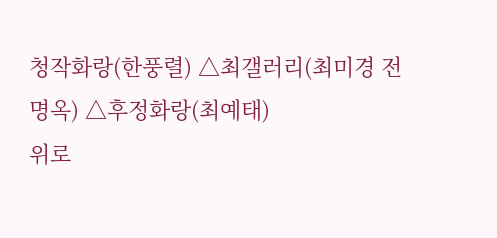청작화랑(한풍렬) △최갤러리(최미경 전명옥) △후정화랑(최예태)
위로